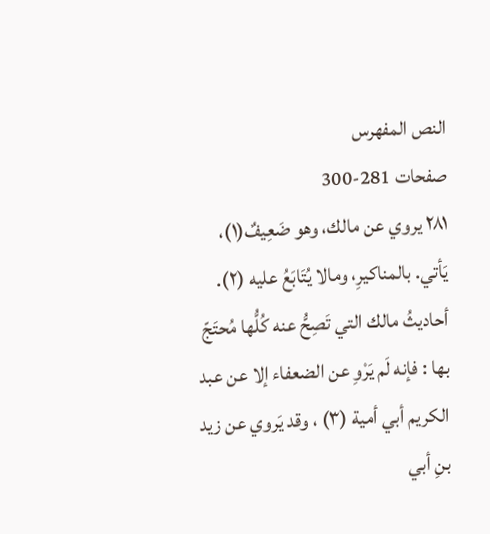النص المفهرس
صفحات 281-300
٢٨١ يروي عن مالك، وهو ضَعِيفٌ(١)، يَأتي. بالمناكيرِ، ومالا يُتَابَعُ عليه (٢). أحاديثُ مالك التي تَصِحُّ عنه كُلُّها مُحتَجّ بها : فإنه لَم يَرْوِ عن الضعفاء إلا عن عبد الكريم أبي أمية (٣) ، وقد يَروي عن زيد بنِ أبي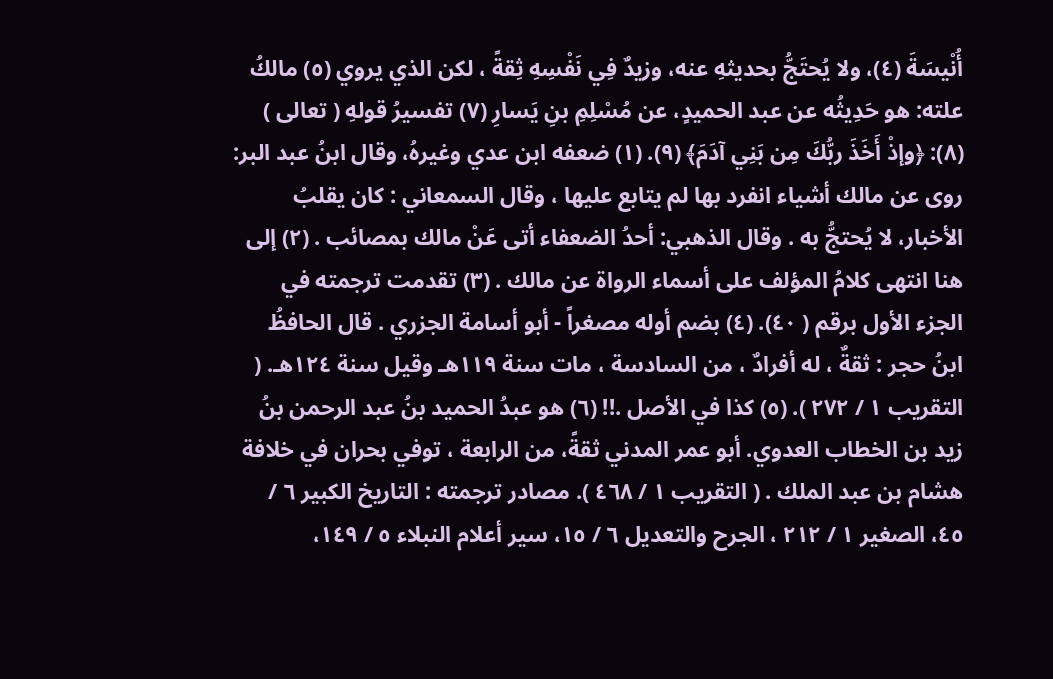أُنْيسَةَ (٤)، ولا يُحتَجُّ بحديثهِ عنه، وزيدٌ فِي نَفْسِهِ ثِقةً ، لكن الذي يروي (٥) مالكُ علته: هو حَدِيثُه عن عبد الحميدٍ، عن مُسْلِمِ بنِ يَسارِ (٧) تفسيرُ قولهِ ( تعالى ) (٨): ﴿وإذْ أَخَذَ ربُّكَ مِن بَنِي آدَمَ﴾ (٩). (١) ضعفه ابن عدي وغيرهُ، وقال ابنُ عبد البر: روى عن مالك أشياء انفرد بها لم يتابع عليها ، وقال السمعاني : كان يقلبُ الأخبار، لا يُحتجُّ به . وقال الذهبي: أحدُ الضعفاء أتى عَنْ مالك بمصائب . (٢) إلى هنا انتهى كلامُ المؤلف على أسماء الرواة عن مالك . (٣) تقدمت ترجمته في الجزء الأول برقم ( ٤٠). (٤) بضم أوله مصغراً - أبو أسامة الجزري . قال الحافظُ ابنُ حجر : ثقةٌ ، له أفرادٌ ، من السادسة ، مات سنة ١١٩هـ وقيل سنة ١٢٤هـ. ( التقريب ١ / ٢٧٢ ). (٥) كذا في الأصل .!! (٦) هو عبدُ الحميد بنُ عبد الرحمن بنُ زيد بن الخطاب العدوي. أبو عمر المدني ثقةً، من الرابعة ، توفي بحران في خلافة هشام بن عبد الملك . ( التقريب ١ / ٤٦٨ ). مصادر ترجمته : التاريخ الكبير ٦ / ٤٥، الصغير ١ / ٢١٢ ، الجرح والتعديل ٦ / ١٥، سير أعلام النبلاء ٥ / ١٤٩،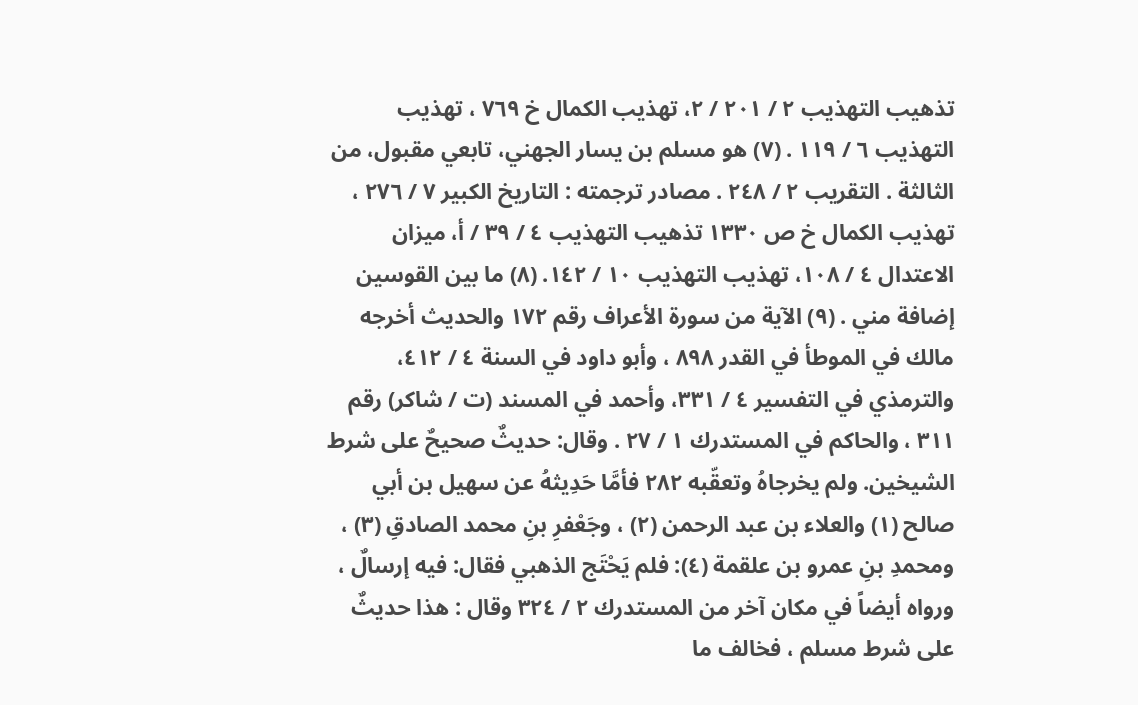تذهيب التهذيب ٢ / ٢٠١ / ٢، تهذيب الكمال خ ٧٦٩ ، تهذيب التهذيب ٦ / ١١٩ . (٧) هو مسلم بن يسار الجهني، تابعي مقبول، من الثالثة . التقريب ٢ / ٢٤٨ . مصادر ترجمته : التاريخ الكبير ٧ / ٢٧٦ ، تهذيب الكمال خ ص ١٣٣٠ تذهيب التهذيب ٤ / ٣٩ / أ، ميزان الاعتدال ٤ / ١٠٨، تهذيب التهذيب ١٠ / ١٤٢. (٨) ما بين القوسين إضافة مني . (٩) الآية من سورة الأعراف رقم ١٧٢ والحديث أخرجه مالك في الموطأ في القدر ٨٩٨ ، وأبو داود في السنة ٤ / ٤١٢، والترمذي في التفسير ٤ / ٣٣١، وأحمد في المسند (ت / شاكر) رقم ٣١١ ، والحاكم في المستدرك ١ / ٢٧ . وقال: حديثٌ صحيحٌ على شرط الشيخين. ولم يخرجاهُ وتعقّبه ٢٨٢ فأمَّا حَدِيثهُ عن سهيل بن أبي صالح (١) والعلاء بن عبد الرحمن (٢) ، وجَعْفرِ بنِ محمد الصادقِ (٣) ، ومحمدِ بنِ عمرو بن علقمة (٤): فلم يَحْتَج الذهبي فقال: فيه إرسالٌ ، ورواه أيضاً في مكان آخر من المستدرك ٢ / ٣٢٤ وقال : هذا حديثٌ على شرط مسلم ، فخالف ما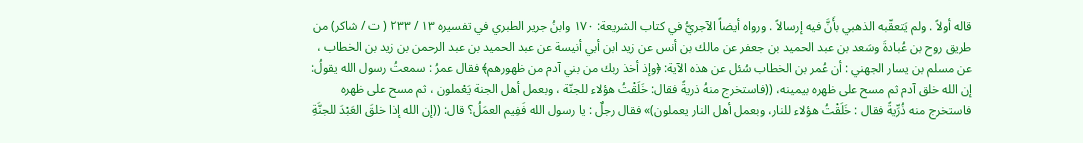قاله أولاً . ولم يَتعقّبه الذهبي بأَنَّ فيه إرسالاً . ورواه أيضاً الآجريُّ في كتاب الشريعة: ١٧٠ وابنُ جرير الطبري في تفسيره ١٣ / ٢٣٣ ( ت / شاكر) من طريق روح بن عُبادةَ وسَعد بن عبد الحميد بن جعفر عن مالك بن أنس عن زيد ابن أبي أنيسة عن عبد الحميد بن عبد الرحمن بن زيد بن الخطاب ، عن مسلم بن يسار الجهني : أن عُمر بن الخطاب سُئل عن هذه الآية: ﴿وإذ أخذ ربك من بني آدم من ظهورهم﴾ فقال عمرُ : سمعتُ رسول الله يقولُ: إن الله خلق آدم ثم مسح على ظهره بيمينه، ((فاستخرج منهُ ذريةً فقال: خَلَقْتُ هؤلاء للجنّة ، وبعمل أهل الجنة يَعْملون ، ثم مسح على ظهره فاستخرج منه ذُرِّيةً فقال : خَلَقْتُ هؤلاء للنار، وبعمل أهل النار يعملون)» فقال رجلٌ : يا رسول الله فَفِيم العمَلُ؟ قال: ((إن الله إذا خلقَ العَبْدَ للجنَّةِ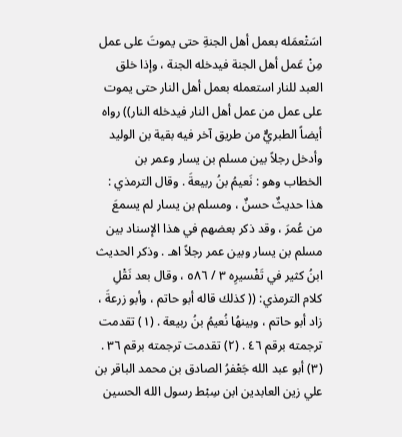اسَتْعمَله بعمل أهل الجنةِ حتى يموتَ على عمل مِنْ عَمل أهل الجنة فيدخله الجنة ، وإذا خلق العبد للنار استعمله بعمل أهل النار حتى يموت على عمل من عمل أهل النار فيدخله النار)) رواه أيضاً الطبريٌّ من طريق آخر فيه بقية بن الوليد وأدخل رجلاً بين مسلم بن يسار وعمر بن الخطاب وهو : نَعيمُ بنُ ربيعةَ . وقال الترمذي : هذا حديثٌ حسنٌ ، ومسلم بن يسار لم يسمعَ من عُمرَ ، وقد ذكر بعضهم في هذا الإسناد بين مسلم بن يسار وبين عمر رجلاً اهـ . وذكر الحديث ابنُ كثير في تَفْسيرِه ٣ / ٥٨٦ ، وقال بعد نَقْلِ كلام الترمذي: (( كذلك قاله أبو حاتم ، وأبو زرعةَ ، زاد أبو حاتم ، وبينهُا نُعيمُ بنُ ربيعة . (١) تقدمت ترجمته برقم ٤٦ . (٢) تقدمت ترجمته برقم ٣٦ . (٣) أبو عبد الله جَعْفرُ الصادق بن محمد الباقر بن علي زين العابدين ابن سِبْط رسول الله الحسين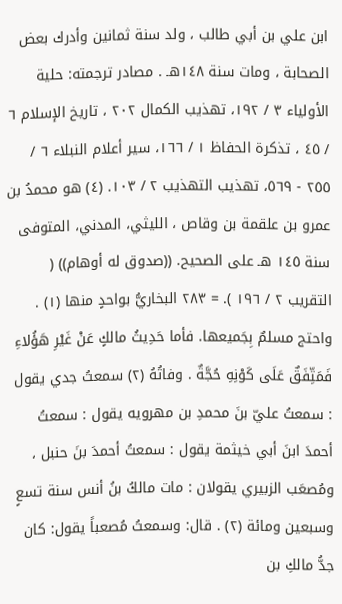ابن علي بن أبي طالب ، ولد سنة ثمانين وأدرك بعض الصحابة ، ومات سنة ١٤٨هـ . مصادر ترجمته: حلية الأولياء ٣ / ١٩٢، تهذيب الكمال ٢٠٢ ، تاريخ الإسلام ٦ / ٤٥ ، تذكرة الحفاظ ١ / ١٦٦، سير أعلام النبلاء ٦ / ٢٥٥ - ٥٦٩، تهذيب التهذيب ٢ / ١٠٣. (٤) هو محمدُ بن عمرو بن علقمة بن وقاص ، الليثي، المدني، المتوفى سنة ١٤٥ هـ على الصحيح. ((صدوق له أوهام)) ( التقريب ٢ / ١٩٦ ). = ٢٨٣ البخاريُّ بواحدٍ منها (١) . واحتج مسلمٌ بِجَميعها. فأما حَدِيثُ مالكٍ عَنْ غَيْرِ هَؤُلاءِ فَمَتِّفَقٌ عَلَى كَوْنِهِ حُجَّةٌ . وفاتُهُ (٢) سمعتُ جدي يقول : سمعتُ عليّ بنَ محمدِ بن مهرويه يقول : سمعتُ أحمدَ ابنَ أبي خيثمة يقول : سمعتُ أحمدَ بنَ حنبل ، ومُصعَب الزبيري يقولان : مات مالكُ بنُ أنس سنة تسعٍ وسبعين ومائة (٢) . قال: وسمعتُ مُصعباً يقول: كان جدُّ مالكِ بن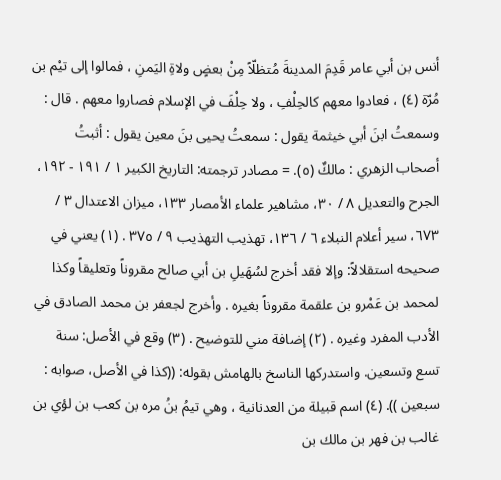أنس بن أبي عامر قَدِمَ المدينةَ مُتظلّاً مِنْ بعضٍ ولاةِ اليَمنِ ، فمالوا إلى تيْم بن مُرّة (٤) ، فعادوا معهم كالحِلْفِ ، ولا حِلْفَ في الإسلام فصاروا معهم . قال : وسمعتُ ابنَ أبي خيثمة يقول : سمعتُ يحيى بنَ معين يقول : أثبتُ أصحاب الزهري : مالكٌ (٥). = مصادر ترجمته: التاريخ الكبير ١ / ١٩١ - ١٩٢، الجرح والتعديل ٨ / ٣٠، مشاهير علماء الأمصار ١٣٣، ميزان الاعتدال ٣ / ٦٧٣، سير أعلام النبلاء ٦ / ١٣٦، تهذيب التهذيب ٩ / ٣٧٥ . (١) يعني في صحيحه استقلالاً: وإلا فقد أخرج لسُهَيلِ بن أبي صالح مقروناً وتعليقاً وكذا لمحمد بن عَمْرو بن علقمة مقروناً بغيره . وأخرج لجعفر بن محمد الصادق في الأدب المفرد وغيره . (٢) إضافة مني للتوضيح . (٣) وقع في الأصل: سنة تسع وتسعين. واستدركها الناسخ بالهامش بقوله: ((كذا في الأصل، صوابه : سبعين )). (٤) اسم قبيلة من العدنانية ، وهي تيمُ بنُ مره بن كعب بن لؤي بن غالب بن فهر بن مالك بن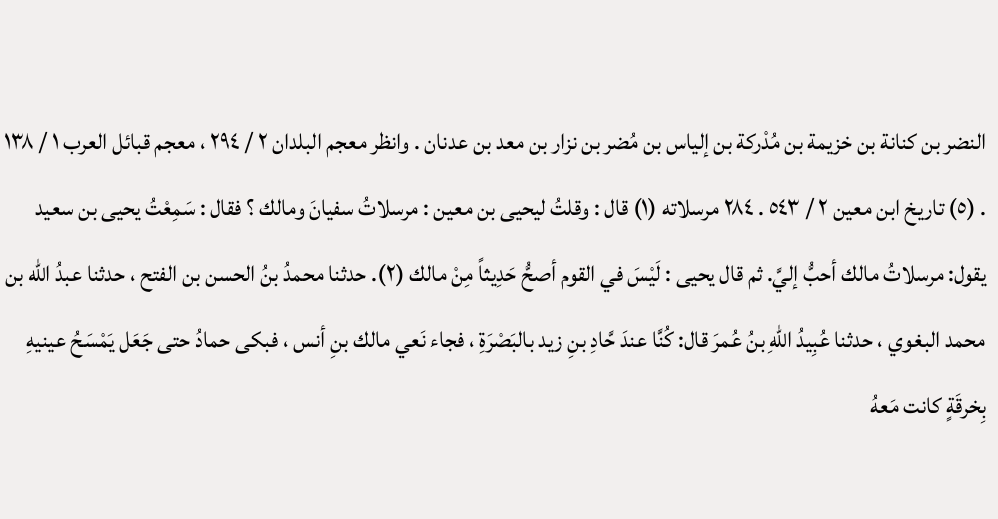النضر بن كنانة بن خزيمة بن مُدْركة بن إلياس بن مُضر بن نزار بن معد بن عدنان . وانظر معجم البلدان ٢ / ٢٩٤ ، معجم قبائل العرب ١ / ١٣٨ . (٥) تاريخ ابن معين ٢ / ٥٤٣ . ٢٨٤ مرسلاته (١) قال : وقلتُ ليحيى بن معين : مرسلاتُ سفيانَ ومالك ؟ فقال : سَمِعْتُ يحيى بن سعيد يقول: مرسلاتُ مالك أحبُّ إليَّ. ثم قال يحيى : لَيْسَ في القوم أصحُّ حَدِيثاً مِنْ مالك (٢). حدثنا محمدُ بنُ الحسن بن الفتح ، حدثنا عبدُ الله بن محمد البغوي ، حدثنا عُبِيدُ اللّهِ بنُ عُمرَ قال: كُنَّا عندَ حَّادِ بنِ زيد بالبَصْرَةِ ، فجاء نَعي مالك بنِ أنس ، فبكى حمادُ حتى جَعَل يَمْسَحُ عينيهِ بِخرقَةٍ كانت مَعهُ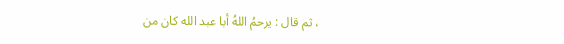، ثم قال : يرحمُ اللهُ أبا عبد الله كان من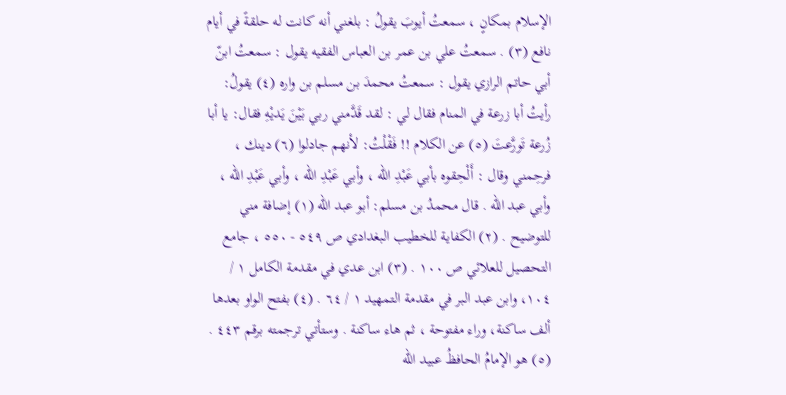الإسلام بمكانٍ ، سمعتُ أيوبَ يقولُ : بلغني أنه كانت له حلقةً في أيام نافع (٣) . سمعتُ علي بن عمر بن العباس الفقيه يقول : سمعتُ ابنّ أبي حاتم الرازي يقول : سمعتُ محمدَ بن مسلم بن واره (٤) يقولُ: رأيتُ أبا زرعة في المنام فقال لي : لقد قَدَّمني ربي بَيْنَ يَديْهِ فقال: يا أبا زُرعة تَورَّعتَ (٥) عن الكلام !! فَقْلْتُ: لأنهم جادلوا (٦) دينك ، فرحِمني وقال : أَلْحِقوه بأبي عَبْدِ الله ، وأبي عَبْدِ الله ، وأبي عَبْدِ الله ، وأبي عبد الله . قال محمدُ بن مسلم: أبو عبد الله (١) إضافة مني للتوضيح . (٢) الكفاية للخطيب البغدادي ص ٥٤٩ - ٥٥٠ ، جامع التحصيل للعلائي ص ١٠٠ . (٣) ابن عدي في مقدمة الكامل ١ / ١٠٤، وابن عبد البر في مقدمة التمهيد ١ / ٦٤ . (٤) بفتح الواو بعدها ألف ساكنة، وراء مفتوحة ، ثم هاء ساكنة . وستأتي ترجمته برقم ٤٤٣ . (٥) هو الإمامُ الحافظُ عبيد الله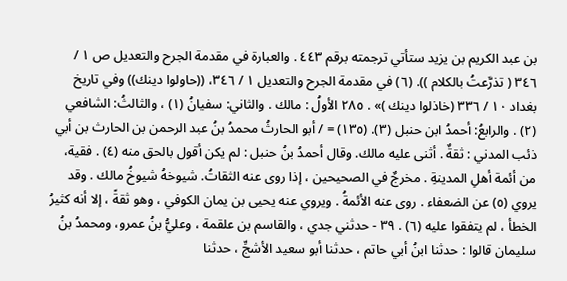بن عبد الكريم بن يزيد ستأتي ترجمته برقم ٤٤٣ . والعبارة في مقدمة الجرح والتعديل ص ١ / ٣٤٦ ( تذرَّعتُ بالكلام )). (٦) في مقدمة الجرح والتعديل ١ / ٣٤٦، ((حاولوا دينك)) وفي تاريخ بغداد ١٠ / ٣٣٦ (خاذلوا دينك )» . ٢٨٥ الأولُ : مالك . والثاني: سفيانُ (١) ، والثالثُ: الشافعي (٢) . والرابعُ: أحمدُ ابن حنبل (٣). (١٣٥) = / أبو الحارثُ محمدُ بنُ عبد الرحمن بن الحارث بن أبي ذئب المدني : ثقةٌ . أثنى عليه مالك. وقال أحمدُ بنُ حنبل : لم يكن أقول بالحق منه (٤) . فقية، من أئمة أهلِ المدينةِ . مخرجٌ في الصحيحين ، إذا روى عنه الثقاتُ. شيوخهُ شيوخُ مالك . وقد يروي (٥) عن الضعفاء . روى عنه الأئمةُ . ويروي عنه يحيى بن يمان الكوفي ، وهو ثقةً ، إلا أنه كثيرُ الخطأ ، لم يتفقوا عليه (٦) . ٣٩ - حدثني جدي ، والقاسم بن علقمة ، وعليُّ بنُ عمرو، ومحمدُ بنُ سليمان قالوا : حدثنا ابنُ أبي حاتم ، حدثنا أبو سعيد الأشجِّ ، حدثنا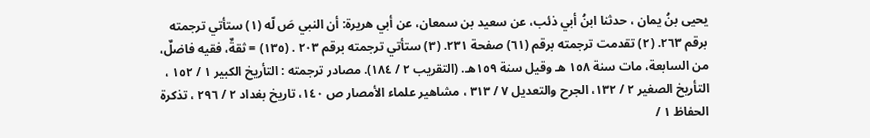يحيى بنُ يمان ، حدثنا ابنُ أبي ذئب، عن سعيد بن سمعان، عن أبي هريرة: أن النبي صَ لّه (١) ستأتي ترجمته برقم ٢٦٣. (٢) تقدمت ترجمته برقم (٦١) صفحة ٢٣١. (٣) ستأتي ترجمته برقم ٢٠٣ . (١٣٥) = ثقةٌ، فقيه فاضلٌ، من السابعة، مات سنة ١٥٨ هـ وقيل سنة ١٥٩هـ. (التقريب ٢ / ١٨٤). مصادر ترجمته : التأريخ الكبير ١ / ١٥٢ ، التأريخ الصغير ٢ / ١٣٢، الجرح والتعديل ٧ / ٣١٣ ، مشاهير علماء الأمصار ص ١٤٠، تاريخ بغداد ٢ / ٢٩٦ ، تذكرة الحفاظ ١ /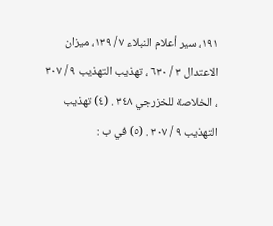١٩١، سير أعلام النبلاء ٧ / ١٣٩، ميزان الاعتدال ٣ / ٦٣٠ ، تهذيب التهذيب ٩ / ٣٠٧ ، الخلاصة للخزرجي ٣٤٨ . (٤) تهذيب التهذيب ٩ / ٣٠٧ . (٥) في ب :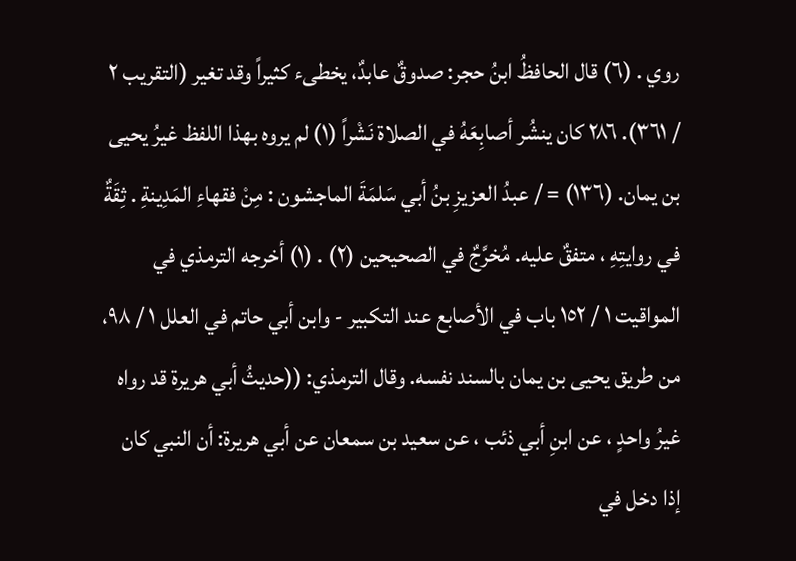روي . (٦) قال الحافظُ ابنُ حجر: صدوقٌ عابدٌ، يخطىء كثيراً وقد تغير (التقريب ٢ / ٣٦١). ٢٨٦ كان ينشُر أصابِعَهُ في الصلاة نَشْراً (١) لم يروه بهذا اللفظ غيرُ يحيى بن يمان. (١٣٦) = / عبدُ العزيزِ بنُ أبي سَلمَةَ الماجشون : مِنْ فقهاءِ المَدِينةِ . ثِقَةٌ في روايتِهِ ، متفقٌ عليه. مُخرَّجٌ في الصحيحين (٢) . (١) أخرجه الترمذي في المواقيت ١ / ١٥٢ باب في الأصابع عند التكبير - وابن أبي حاتم في العلل ١ / ٩٨، من طريق يحيى بن يمان بالسند نفسه. وقال الترمذي: ((حديثُ أبي هريرة قد رواه غيرُ واحدٍ ، عن ابنِ أبي ذئب ، عن سعيد بن سمعان عن أبي هريرة: أن النبي كان إذا دخل في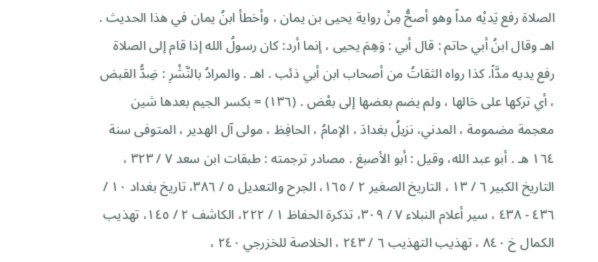الصلاة رفع يَديْه مداً وهو أصحُّ مِنْ رواية يحيى بن يمان ، وأخطأ ابنُ يمان في هذا الحديث . اهـ وقال ابنُ أبي حاتم : قال أبي : وَهِمَ يحيى ، إنما أرد: كان رسولُ الله إذا قام إلى الصلاة رفع يديه مدَّاً. كذا رواه الثقاتُ من أصحاب ابن أبي ذئب . اهـ . والمرادُ بالنَّشْرِ : ضِدُّ القبض ، أي تركها على حَالها ، ولم يضم بعضها إلى بعْض . (١٣٦) = بكسر الجيم بعدها شين معجمة مضمومة ، المدني، نزيلُ بغدادَ ، الإمامُ ، الحافِظ ، مولى آل الهدير ، المتوفى سنة ١٦٤ هـ . أبو عبد الله، وقيل : أبو الأصبغ . مصادر ترجمته : طبقات ابن سعد ٧ / ٣٢٣ ، التاريخ الكبير ٦ / ١٣ ، التاريخ الصغير ٢ / ١٦٥، الجرح والتعديل ٥ / ٣٨٦، تاريخ بغداد ١٠ / ٤٣٦ - ٤٣٨ ، سير أعلام النبلاء ٧ / ٣٠٩، تذكرة الحفاظ ١ / ٢٢٢، الكاشف ٢ / ١٤٥، تهذيب الكمال خ ٨٤٠ ، تهذيب التهذيب ٦ / ٢٤٣ ، الخلاصة للخزرجي ٢٤٠ ،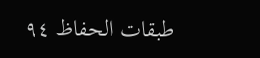طبقات الحفاظ ٩٤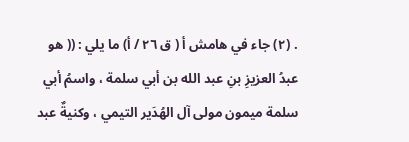. (٢) جاء في هامش أ ( ق ٢٦ / أ) ما يلي : (( هو عبدُ العزيزِ بنِ عبد الله بن أبي سلمة ، واسمُ أبي سلمة ميمون مولى آل الهُدَير التيمي ، وكنيةٌ عبد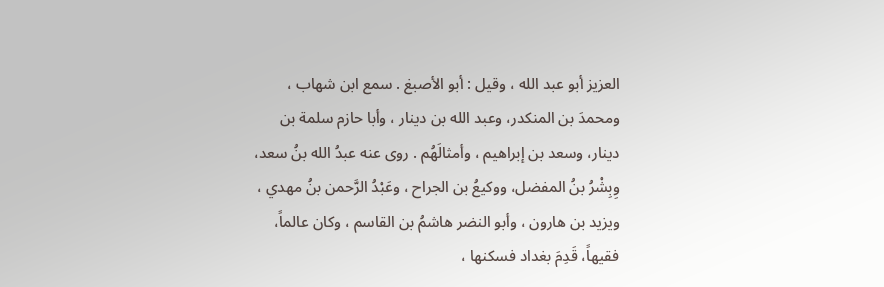العزيز أبو عبد الله ، وقيل : أبو الأصبغ . سمع ابن شهاب ، ومحمدَ بن المنكدر، وعبد الله بن دينار ، وأبا حازم سلمة بن دينار، وسعد بن إبراهيم ، وأمثالَهُم . روى عنه عبدُ الله بنُ سعد، وِبِشْرُ بنُ المفضل، ووكيعُ بن الجراح ، وعَبْدُ الرَّحمن بنُ مهدي ، ويزيد بن هارون ، وأبو النضر هاشمُ بن القاسم ، وكان عالماً، فقيهاً، قَدِمَ بغداد فسكنها ،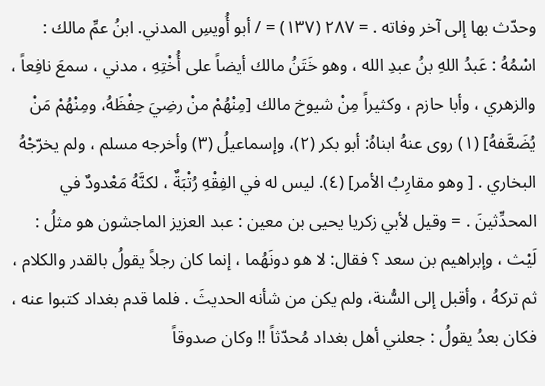وحدّث بها إلى آخر وفاته . = ٢٨٧ (١٣٧) = / أبو أُويسِ المدني. ابنُ عمِّ مالك : اسْمُهُ : عَبدُ اللهِ بنُ عبدِ الله ، وهو خَتَنُ مالك أيضاً على أُخْتِهِ ، مدني ، سمعَ نافِعاً ، والزهري ، وأبا حازم ، وكثيراً مِنْ شيوخ مالك [مِنْهُمْ منْ رضِيَ حِفْظَهُ، ومِنْهُمْ مَنْ يُضَعَّفهُ] (١) روى عنهُ ابناهُ: أبو بكر (٢)، وإسماعيلُ (٣) وأخرجه مسلم ، ولم يخرّجْهُ البخاري . [ وهو مقارِبُ الأمر] (٤). ليس له في الفِقْهِ رُتْبَةٌ ، لكنَّهُ مَعْدودٌ في المحدِّثينَ . = وقيل لأبي زكريا يحيى بن معين : عبد العزيز الماجشون هو مثلُ : لَيْث ، وإبراهيم بن سعد ؟ فقال: لا هو دونَهُما ، إنما كان رجلاً يقولُ بالقدر والكلام ، ثم تركهُ ، وأقبل إلى السُّنة، ولم يكن من شأنه الحديثَ . فلما قدم بغداد كتبوا عنه ، فكان بعدُ يقولُ : جعلني أهل بغداد مُحدّثاً !! وكان صدوقاً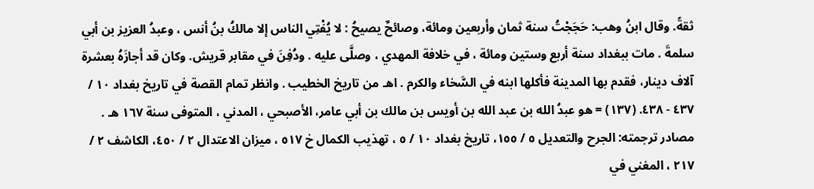ثقةً. وقال ابنُ وهب: حَجَجْتُ سنة ثمان وأربعين ومائة، وصائحٌ يصيحُ : لا يُفْتِي الناس إلا مالكُ بنُ أنس ، وعبدُ العزيز بن أبي سلمةَ . مات ببغداد سنة أربع وستين ومائة ، في خلافة المهدي ، وصلَّى عليه . ودُفِنَ في مقابر قريش. وكان قد أجازَهُ بعشرة آلاف دينار، فقدم بها المدينة فأكلها ابنه في السَّخاء والكرم . اهـ من تاريخ الخطيب . وانظر تمام القصة في تاريخ بغداد ١٠ / ٤٣٧ - ٤٣٨. (١٣٧) = هو عبدُ الله بن عبد الله بن أويس بن مالك بن أبي عامر، الأصبحي ، المدني ، المتوفى سنة ١٦٧ هـ . مصادر ترجمته: الجرح والتعديل ٥ / ١٥٥، تاريخ بغداد ١٠ / ٥ ، تهذيب الكمال خ ٥١٧ ، ميزان الاعتدال ٢ / ٤٥٠، الكاشف ٢ / ٢١٧ ، المغني في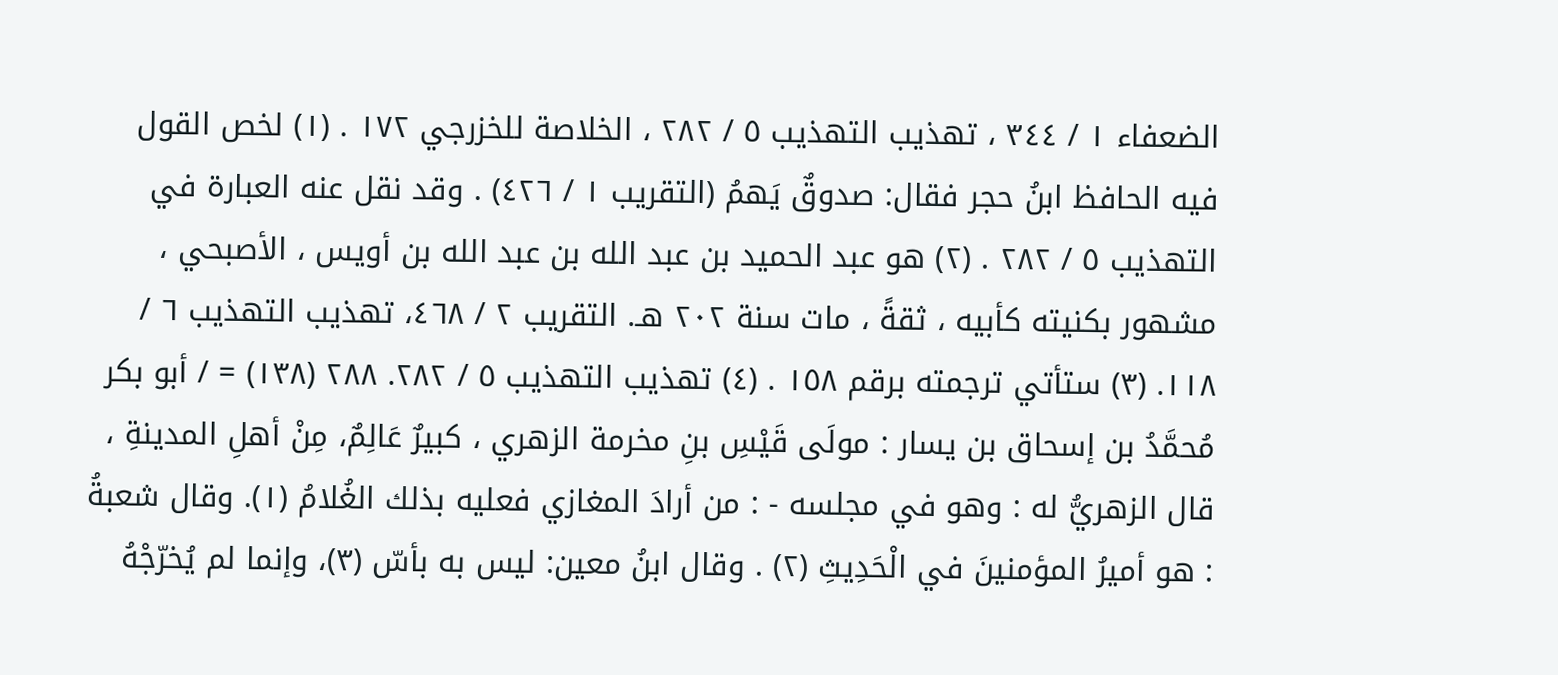الضعفاء ١ / ٣٤٤ ، تهذيب التهذيب ٥ / ٢٨٢ ، الخلاصة للخزرجي ١٧٢ . (١) لخص القول فيه الحافظ ابنُ حجر فقال: صدوقٌ يَهمُ (التقريب ١ / ٤٢٦) . وقد نقل عنه العبارة في التهذيب ٥ / ٢٨٢ . (٢) هو عبد الحميد بن عبد الله بن عبد الله بن أويس ، الأصبحي ، مشهور بكنيته كأبيه ، ثقةً ، مات سنة ٢٠٢ هـ. التقريب ٢ / ٤٦٨، تهذيب التهذيب ٦ / ١١٨. (٣) ستأتي ترجمته برقم ١٥٨ . (٤) تهذيب التهذيب ٥ / ٢٨٢. ٢٨٨ (١٣٨) = / أبو بكر مُحمَّدُ بن إسحاق بن يسار : مولَى قَيْسِ بنِ مخرمة الزهري ، كبيرٌ عَالِمٌ، مِنْ أهلِ المدينةِ ، قال الزهريُّ له : وهو في مجلسه - : من أرادَ المغازي فعليه بذلك الغُلامُ (١). وقال شعبةُ : هو أميرُ المؤمنينَ في الْحَدِيثِ (٢) . وقال ابنُ معين: ليس به بأسّ (٣)، وإنما لم يُخرّجْهُ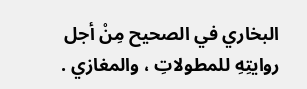البخاري في الصحيح مِنْ أجل روايتِهِ للمطولاتِ ، والمغازي .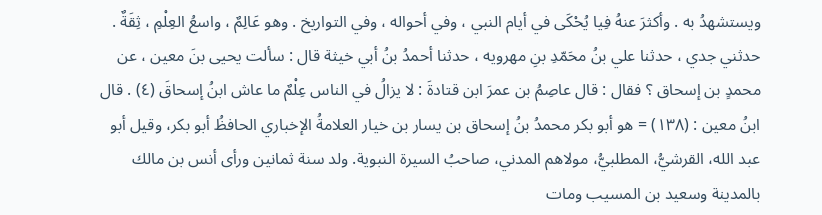ويستشهدُ به . وأكثرَ عنهُ فِيا يُحْكَى في أيام النبي ، وفي أحواله ، وفي التواريخ . وهو عَالِمٌ ، واسعُ العِلْمِ ، ثِقَةٌ . حدثني جدي ، حدثنا علي بنُ محَمّدِ بنِ مهرويه ، حدثنا أحمدُ بنُ أبي خيثة قال : سألت يحيى بنَ معين ، عن محمدٍ بن إسحاق ؟ فقال : قال عاصِمُ بن عمرَ ابن قتادةَ : لا يزالُ في الناس عِلْمٌ ما عاش ابنُ إسحاقَ (٤) . قال ابنُ معين : (١٣٨) = هو أبو بكر محمدُ بنُ إسحاق بن يسار بن خيار العلامةُ الإخباري الحافظُ أبو بكر، وقيل أبو عبد الله، القرشيُّ، المطلبيُّ، مولاهم المدني، صاحبُ السيرة النبوية. ولد سنة ثمانين ورأى أنس بن مالك بالمدينة وسعيد بن المسيب ومات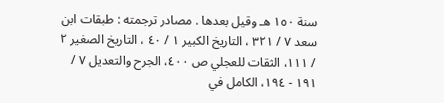سنة ١٥٠ هـ وقيل بعدها . مصادر ترجمته : طبقات ابن سعد ٧ / ٣٢١ ، التاريخ الكبير ١ / ٤٠ ، التاريخ الصغير ٢ / ١١١، الثقات للعجلي ص ٤٠٠، الجرح والتعديل ٧ / ١٩١ - ١٩٤، الكامل في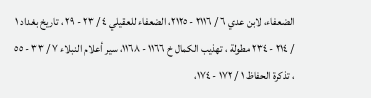الضعفاء، لابن عدي ٦ / ٢١١٦ - ٢١٢٥، الضعفاء للعقيلي ٤ / ٢٣ - ٢٩ ، تاريخ بغداد ١ / ٢١٤ - ٢٣٤ مطولة ، تهذيب الكمال خ ١١٦٦ - ١١٦٨، سير أعلام النبلاء ٧ / ٣٣ - ٥٥ ، تذكرة الحفاظ ١ / ١٧٢ - ١٧٤،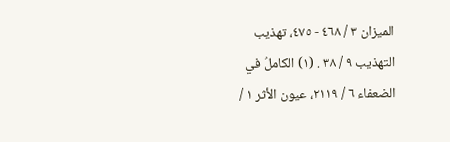الميزان ٣ / ٤٦٨ - ٤٧٥، تهذيب التهذيب ٩ / ٣٨ . (١) الكاملُ في الضعفاء ٦ / ٢١١٩، عيون الأثر ١ /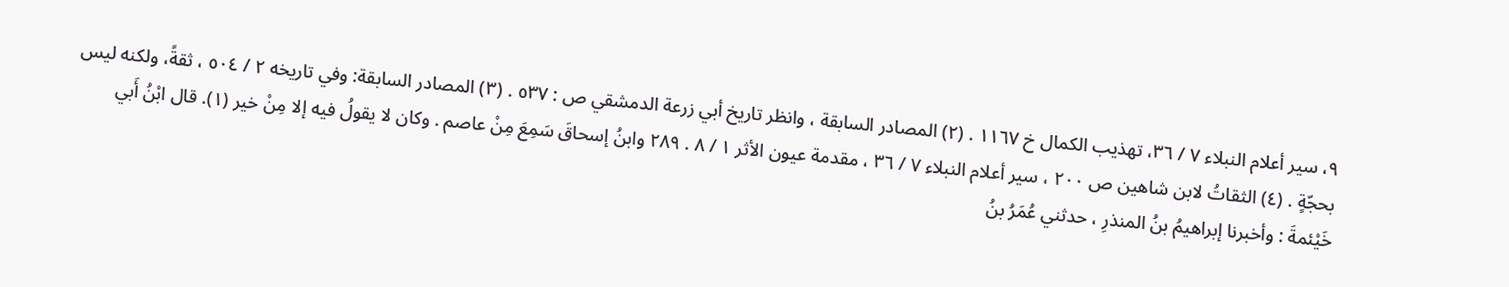٩، سير أعلام النبلاء ٧ / ٣٦، تهذيب الكمال خ ١١٦٧ . (٢) المصادر السابقة ، وانظر تاريخ أبي زرعة الدمشقي ص : ٥٣٧ . (٣) المصادر السابقة: وفي تاريخه ٢ / ٥٠٤ ، ثقةً، ولكنه ليس بحجّةٍ . (٤) الثقاتُ لابن شاهين ص ٢٠٠ ، سير أعلام النبلاء ٧ / ٣٦ ، مقدمة عيون الأثر ١ / ٨ . ٢٨٩ وابنُ إسحاقَ سَمِعَ مِنْ عاصم . وكان لا يقولُ فيه إلا مِنْ خير (١). قال ابْنُ أَبي خَيْئمةَ : وأخبرنا إبراهيمُ بنُ المنذرِ ، حدثني عُمَرُ بنُ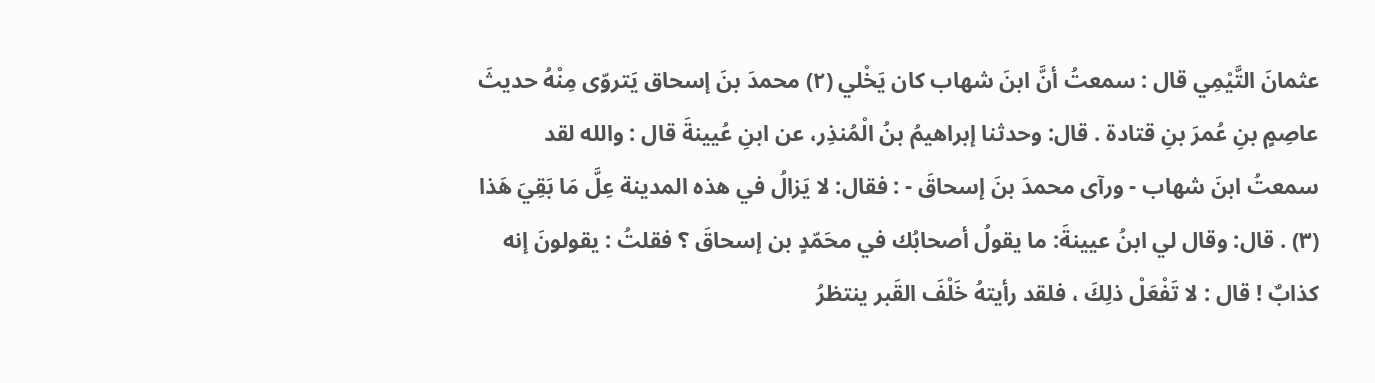عثمانَ التَّيْمِي قال : سمعتُ أنَّ ابنَ شهاب كان يَخْلي (٢) محمدَ بنَ إسحاق يَتروّى مِنْهُ حديثَ عاصِمٍ بنِ عُمرَ بنِ قتادة . قال: وحدثنا إبراهيمُ بنُ الْمُنذِر، عن ابنِ عُيينةَ قال : والله لقد سمعتُ ابنَ شهاب - ورآى محمدَ بنَ إسحاقَ - : فقال: لا يَزالُ في هذه المدينة عِلَّ مَا بَقِيَ هَذا (٣) . قال: وقال لي ابنُ عيينةَ: ما يقولُ أصحابُك في محَمّدٍ بن إسحاقَ ؟ فقلتُ : يقولونَ إنه كذابٌ ! قال : لا تَفْعَلْ ذلِكَ ، فلقد رأيتهُ خَلْفَ القَبر ينتظرُ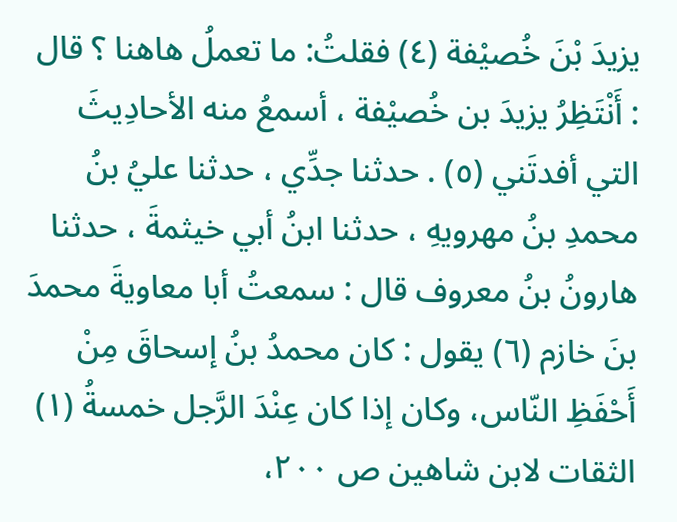يزيدَ بْنَ خُصيْفة (٤) فقلتُ: ما تعملُ هاهنا ؟ قال : أَنْتَظِرُ يزيدَ بن خُصيْفة ، أسمعُ منه الأحادِيثَ التي أفدتَني (٥) . حدثنا جدِّي ، حدثنا عليُ بنُ محمدِ بنُ مهرويهِ ، حدثنا ابنُ أبي خيثمةَ ، حدثنا هارونُ بنُ معروف قال : سمعتُ أبا معاويةَ محمدَ بنَ خازم (٦) يقول : كان محمدُ بنُ إسحاقَ مِنْ أَحْفَظِ النّاس، وكان إذا كان عِنْدَ الرَّجل خمسةُ (١) الثقات لابن شاهين ص ٢٠٠،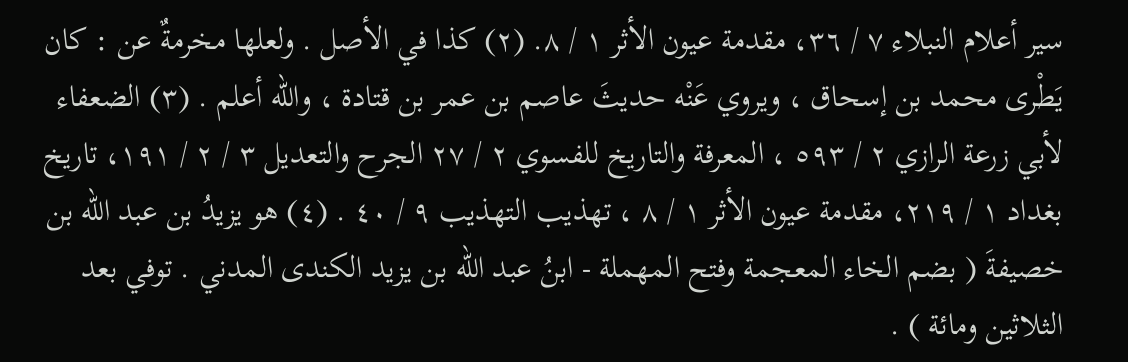سير أعلام النبلاء ٧ / ٣٦، مقدمة عيون الأثر ١ / ٨. (٢) كذا في الأصل . ولعلها مخرمةٌ عن : كان يَطْرى محمد بن إسحاق ، ويروي عَنْه حديثَ عاصم بن عمر بن قتادة ، والله أعلم . (٣) الضعفاء لأبي زرعة الرازي ٢ / ٥٩٣ ، المعرفة والتاريخ للفسوي ٢ / ٢٧ الجرح والتعديل ٣ / ٢ / ١٩١، تاريخ بغداد ١ / ٢١٩، مقدمة عيون الأثر ١ / ٨ ، تهذيب التهذيب ٩ / ٤٠ . (٤) هو يزيدُ بن عبد الله بن خصيفةَ ( بضم الخاء المعجمة وفتح المهملة - ابنُ عبد الله بن يزيد الكندى المدني . توفي بعد الثلاثين ومائة ) .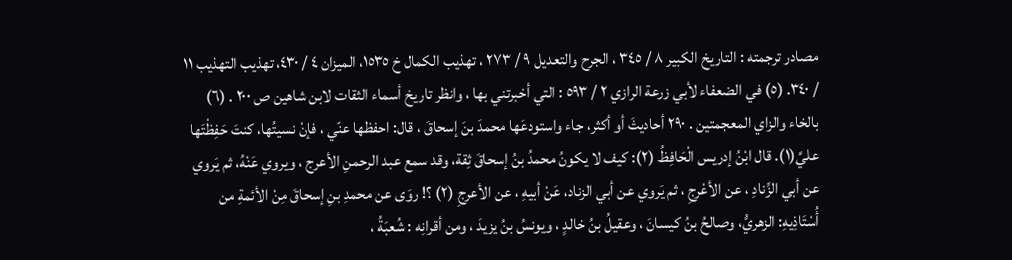مصادر ترجمته : التاريخ الكبير ٨ / ٣٤٥ ، الجرح والتعديل ٩ / ٢٧٣ ، تهذيب الكمال خ ١٥٣٥، الميزان ٤ / ٤٣٠، تهذيب التهذيب ١١ / ٣٤٠. (٥) في الضعفاء لأبي زرعة الرازي ٢ / ٥٩٣ : التي أخبرتني بها ، وانظر تاريخ أسماء الثقات لابن شاهين ص ٢٠٠ . (٦) بالخاء والزاي المعجمتين . ٢٩٠ أحاديثَ أو أكثر، جاء واستودعَها محمدَ بنَ إسحاقَ ، قال: احفظها عنّي ، فإنْ نسيتُها، كنتَ حَفِظْتَها عليَّ(١). قال ابْنُ إدريس الْحَافِظُ (٢): كيف لا يكونُ محمدُ بنُ إسحاقَ ثِقة، وقد سمع عبد الرحمنِ الأعرج ، ويروي عَنْهُ، ثم يَروي عن أبي الزِّنادِ ، عن الأعْرِجِ ، ثم يَروي عن أبي الزناد، عَنْ أبيهِ ، عن الأعرجِ (٢) ؟! روَى عن محمدِ بنِ إسحاقَ مِنْ الأئمةِ من أُسْتَاذِيهِ: الزهريُّ، وصالحُ بنُ كيسانَ ، وعقيلُ بنُ خالدٍ ، ويونسُ بنُ يزيدَ ، ومن أقرانِه : شُعبَةُ ،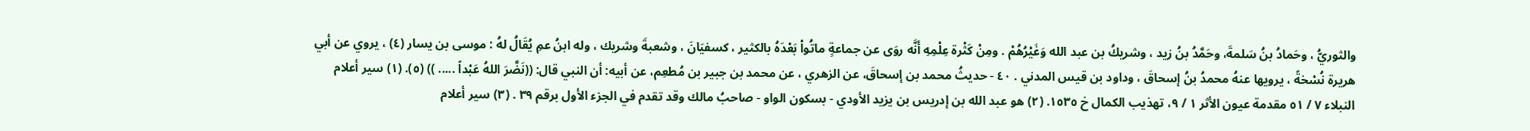والثوريُّ ، وحَمادُ بنُ سَلمةَ، وحَمَّدُ بنُ زيد ، وشريكُ بن عبد الله وَغَيْرُهُمْ . ومِنْ كَثْرة عِلْمِهِ أَنَّه روَى عن جماعةٍ ماتُواْ بَعْدَهُ بالكثير ، كسفيَانَ ، وشعبةَ وشريك ، وله ابنُ عمِ يُقَالُ لهُ : موسى بن يسار (٤) ، يروي عن أبي هريرة نُسْخةً ، يرويها عنهُ محمدُ بنُ إسحاقَ ، وداود بن قيس المدني . ٤٠ - حديثُ محمد بن إسحاقَ، عن الزهري ، عن محمد بن جبير بن مُطعِم، عن أبيه: أن النبي قال: ((نَضَّرَ اللهُ عَبْداً ..... )) (٥). (١) سير أعلام النبلاء ٧ / ٥١ مقدمة عيون الأثر ١ / ٩، تهذيب الكمال خ ١٥٣٥. (٢) هو عبد الله بن إدريس بن يزيد الأودي - بسكون الواو - صاحبُ مالك وقد تقدم في الجزء الأول برقم ٣٩ . (٣) سير أعلام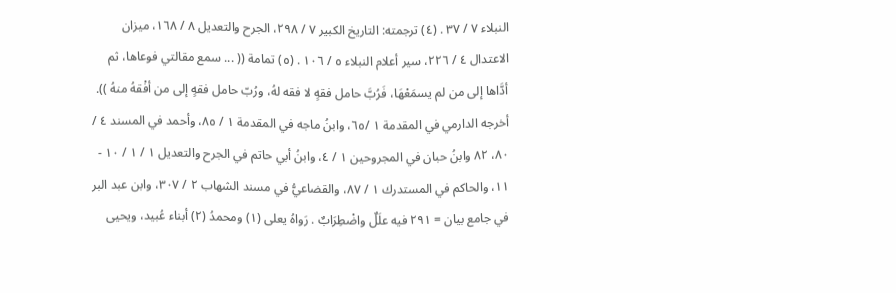النبلاء ٧ / ٣٧ . (٤) ترجمته: التاريخ الكبير ٧ / ٢٩٨، الجرح والتعديل ٨ / ١٦٨، ميزان الاعتدال ٤ / ٢٢٦، سير أعلام النبلاء ٥ / ١٠٦ . (٥) تمامة (( ... سمع مقالتي فوعاها، ثم أدَّاها إلى من لم يسمَعْهَا، فَرُبَّ حامل فقهٍ لا فقه لهُ، ورُبّ حامل فقهٍ إلى من أفْقهُ منهُ )). أخرجه الدارمي في المقدمة ١ /٦٥، وابنُ ماجه في المقدمة ١ / ٨٥، وأحمد في المسند ٤ / ٨٠، ٨٢ وابنُ حبان في المجروحين ١ / ٤، وابنُ أبي حاتم في الجرح والتعديل ١ / ١ / ١٠ - ١١، والحاكم في المستدرك ١ / ٨٧، والقضاعيُّ في مسند الشهاب ٢ / ٣٠٧، وابن عبد البر في جامع بيان = ٢٩١ فيه علَلٌ واضْطِرَابٌ . رَواهُ يعلى (١) ومحمدُ (٢) أبناء عُبيد، ويحيى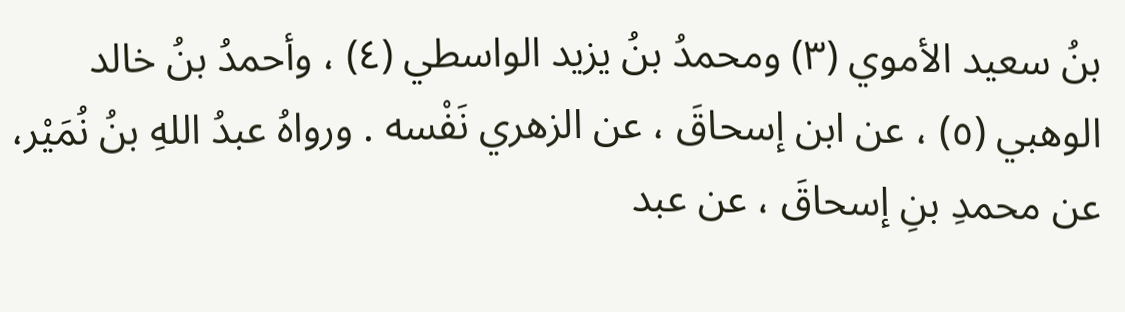بنُ سعيد الأموي (٣) ومحمدُ بنُ يزيد الواسطي (٤) ، وأحمدُ بنُ خالد الوهبي (٥) ، عن ابن إسحاقَ ، عن الزهري نَفْسه . ورواهُ عبدُ اللهِ بنُ نُمَيْر، عن محمدِ بنِ إسحاقَ ، عن عبد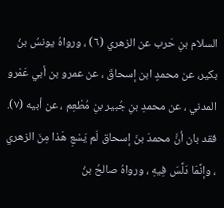السلام بنِ حَرب عن الزهري (٦) ، ورواهُ يونسُ بنُ بكير، عن محمدٍ ابن إسحاقَ ، عن عمرو بن أبي عَمْرو المدني ، عن محمدِ بنِ جُبير بنِ مُطْعِم ، عن أبيه (٧). فقد بان أنَّ محمدَ بنَ إسحاق لَم يَسْعِ هَذا مِنَ الزهري ، وإنَّمَا دَلَّسَ فِيهِ ، ورواهُ صالحُ بنُ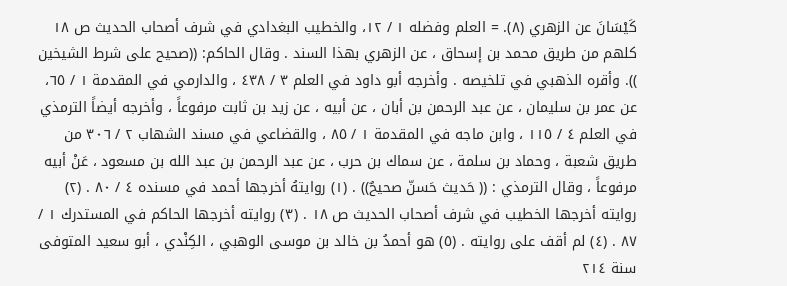كَيْسَانَ عن الزهري (٨). = العلم وفضله ١ / ١٢، والخطيب البغدادي في شرف أصحاب الحديث ص ١٨ كلهم من طريق محمد بن إسحاق ، عن الزهري بهذا السند . وقال الحاكم: ((صحيح على شرط الشيخين )). وأقره الذهبي في تلخيصه . وأخرجه أبو داود في العلم ٣ / ٤٣٨ ، والدارمي في المقدمة ١ / ٦٥، عن عمر بن سليمان ، عن عبد الرحمن بن أبان ، عن أبيه ، عن زيد بن ثابت مرفوعاً ، وأخرجه أيضاً الترمذي في العلم ٤ / ١١٥ ، وابن ماجه في المقدمة ١ / ٨٥ ، والقضاعي في مسند الشهاب ٢ / ٣٠٦ من طريق شعبة ، وحماد بن سلمة ، عن سماك بن حرب ، عن عبد الرحمن بن عبد الله بن مسعود ، عَنْ أبيه مرفوعاً ، وقال الترمذي : (( حَديث حَسنّ صحيحٌ)) . (١) روايتهُ أخرجها أحمد في مسنده ٤ / ٨٠ . (٢) روايته أخرجها الخطيب في شرف أصحاب الحديث ص ١٨ . (٣) روايته أخرجها الحاكم في المستدرك ١ / ٨٧ . (٤) لم أقف على روايته . (٥) هو أحمدُ بن خالد بن موسى الوهبي ، الكِنْدي ، أبو سعيد المتوفى سنة ٢١٤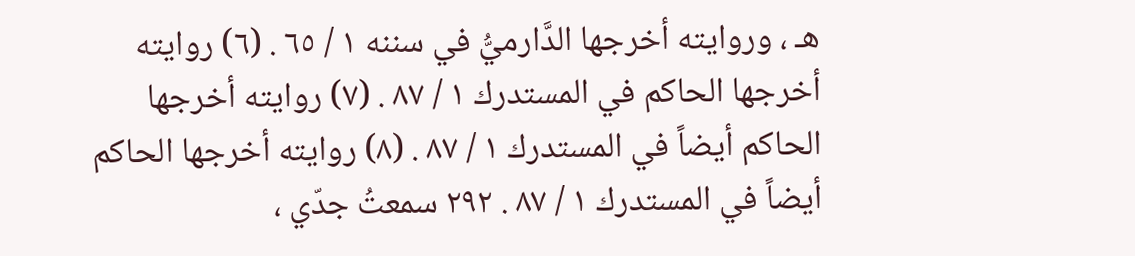هـ ، وروايته أخرجها الدَّارميُّ في سننه ١ / ٦٥ . (٦) روايته أخرجها الحاكم في المستدرك ١ / ٨٧ . (٧) روايته أخرجها الحاكم أيضاً في المستدرك ١ / ٨٧ . (٨) روايته أخرجها الحاكم أيضاً في المستدرك ١ / ٨٧ . ٢٩٢ سمعتُ جدّي ،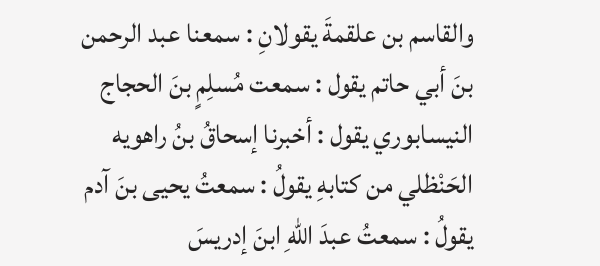والقاسم بن علقمةَ يقولانِ : سمعنا عبد الرحمن بنَ أبي حاتم يقول : سمعت مُسلِمٍ بنَ الحجاج النيسابوري يقول : أخبرنا إسحاقُ بنُ راهويه الحَنْظلي من كتابهِ يقولُ : سمعتُ يحيى بنَ آدم يقولُ : سمعتُ عبدَ اللهِ ابنَ إدريسَ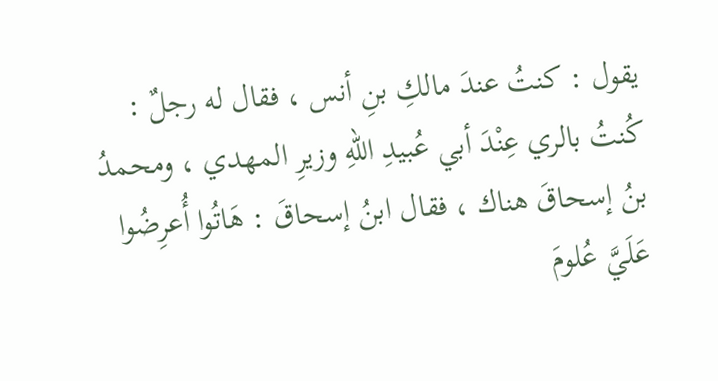يقول : كنتُ عندَ مالكِ بنِ أنس ، فقال له رجلٌ : كُنتُ بالري عِنْدَ أبي عُبيدِ اللهِ وزيرِ المهدي ، ومحمدُ بنُ إسحاقَ هناك ، فقال ابنُ إسحاقَ : هَاتُوا أُعرِضُوا عَلَيَّ عُلومَ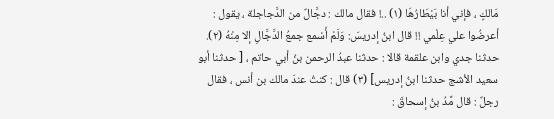مَالكٍ ، فإني أنا بَيْطَارُهَا (١) ..! فقال مالك : دجَّالٌ من الدَّجاجلة ، يقول : أعرضُوا علي عِلْمي !! قال ابنُ إدريسَ: وَلَمْ أَسْمع جمعُ الدَّجَّالِ إلا مِنْهُ (٢). حدثنا جدي وابن علقمة قالا : حدثنا عبدُ الرحمن بنُ أبي حاتم ، [ حدثنا أبو سعيد الأشج حدثنا ابنُ إدريس] (٣) قال : كنتُ عندَ مالك بن أنس ، فقال رجلٌ : قال مَّدُ بنُ إسحاقَ :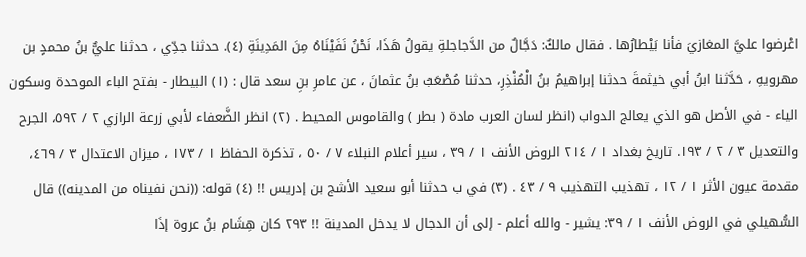اعْرضوا عليَّ المغازيَ فأنا بَيْطارُها . فقال مالكٌ: دَجَّالٌ من الدَّجاجلةِ يقولُ هَذَا، نَحْنُ نَفَيْنَاهُ مِنَ المَدِينَةِ (٤). حدثنا جدِّي ، حدثنا عليٌّ بنُ محمدٍ بن مهرويهِ ، حَدَّثنا ابنُ أبي خيثمةَ حدثنا إبراهيمُ بنُ الْمُنْذِرِ، حدثنا مُصْعَبُ بنُ عثمانَ ، عن عامرِ بنِ سعد قال : (١) البيطار - بفتح الباء الموحدة وسكون الياء - في الأصل هو الذي يعالج الدواب (انظر لسان العرب مادة ( بطر ) والقاموس المحيط . (٢) انظر الضَّعفاء لأبي زرعة الرازي ٢ / ٥٩٢، الجرح والتعديل ٣ / ٢ / ١٩٣. تاريخ بغداد ١ / ٢١٤ الروض الأنف ١ / ٣٩ ، سير أعلام النبلاء ٧ / ٥٠ ، تذكرة الحفاظ ١ / ١٧٣ ، ميزان الاعتدال ٣ / ٤٦٩، مقدمة عيون الأثر ١ / ١٢ ، تهذيب التهذيب ٩ / ٤٣ . (٣) في ب حدثنا أبو سعيد الأشج بن إدريس !! (٤) قوله: ((نحن نفيناه من المدينه)) قال السُّهيلي في الروض الأنف ١ / ٣٩: يشير - والله أعلم - إلى أن الدجال لا يدخل المدينة !! ٢٩٣ كان هِشَام بنُ عروة إذَا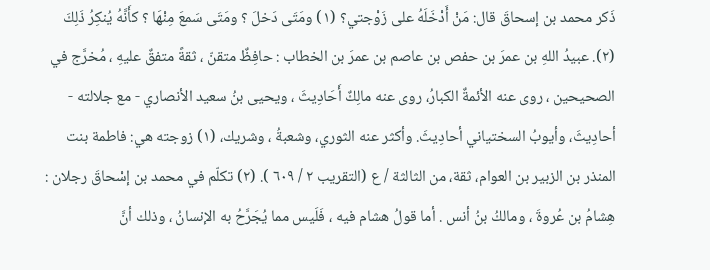ذَكر محمد بن إسحاقَ قال: مَنْ أَدْخَلَهُ على زَوْجتي؟ (١) ومَتَى دَخلَ ؟ ومَتَى سَمعَ مِنْهَا ؟ كأَنَّهُ يُنكِرُ ذَلِكَ (٢). عبيدُ اللهِ بن عمرَ بن حفص بن عاصم بن عمرَ بن الخطاب : حافِظٌ متقنّ ، ثقةً متفقٌ عليهِ ، مُخرَّج في الصحيحين ، روى عنه الأئمةٌ الكبارُ، روى عنه مالِكٌ أَحَادِيثَ ، ويحيى بنُ سعيد الأنصاري - مع جلالته - أحادِيثَ، وأيوبُ السختياني أحادِيثَ. وأكثر عنه الثوري، وشعبةُ ، وشريك، (١) زوجته هي: فاطمة بنت المنذر بن الزبير بن العوام، ثقة، من الثالثة / ع (التقريب ٢ / ٦٠٩ ). (٢) تكلّم في محمد بن إسْحاقَ رجلان : هِشامُ بن عُروةَ ، ومالكُ بنُ أنس . أما قولُ هشام فيه ، فَلَيس مما يُجَرَّحُ به الإنسانُ ، وذلك أنَّ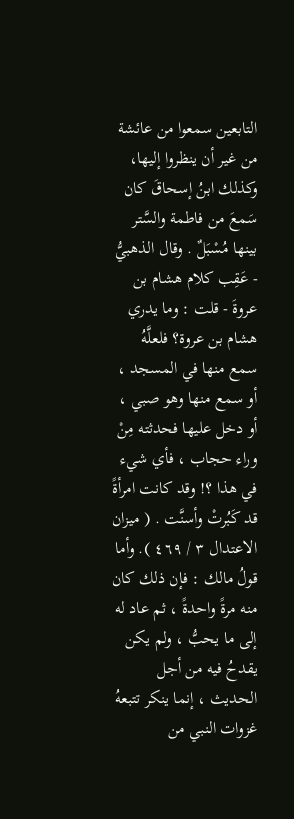التابعين سمعوا من عائشة من غير أن ينظروا إليها، وكذلك ابنُ إسحاقَ كان سَمعَ من فاطمة والسَّتر بينها مُسْبَلٌ . وقال الذهبيُّ - عَقِب كلام هشام بن عروةَ - قلت : وما يدري هشام بن عروة؟ فلعلَّهُ سمع منها في المسجد ، أو سمع منها وهو صبي ، أو دخل عليها فحدثته مِنْ وراء حجاب ، فأي شيء في هذا ؟! وقد كانت امرأةً قد كَبُرتْ وأسنَّت . ( ميزان الاعتدال ٣ / ٤٦٩ ). وأما قولُ مالك : فإن ذلك كان منه مرةً واحدةً ، ثم عاد له إلى ما يحبُّ ، ولم يكن يقدحُ فيه من أجل الحديث ، إنما ينكر تتبعهُ غزوات النبي من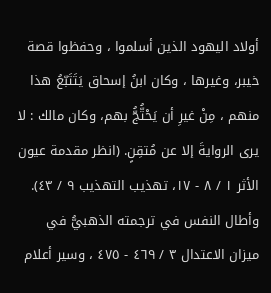أولاد اليهود الذين أسلموا ، وحفظوا قصة خيبر، وغيرها ، وكان ابنُ إسحاق يَتَتَبّعُ هذا منهم ، مِنْ غيرِ أن يَحْتُّجُّ بهم، وكان مالك : لا يرى الروايةَ إلا عن مُتقِنٍ. (انظر مقدمة عيون الأثر ١ / ٨ - ١٧، تهذيب التهذيب ٩ / ٤٣). وأطال النفس في ترجمته الذهبيُّ في ميزان الاعتدال ٣ / ٤٦٩ - ٤٧٥ ، وسير أعلام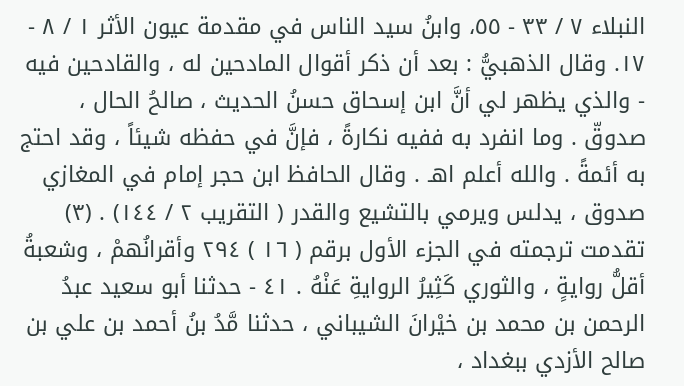النبلاء ٧ / ٣٣ - ٥٥، وابنُ سيد الناس في مقدمة عيون الأثر ١ / ٨ - ١٧. وقال الذهبيُّ : بعد أن ذكر أقوال المادحين له ، والقادحين فيه - والذي يظهر لي أنَّ ابن إسحاق حسنُ الحديث ، صالحُ الحال ، صدوقّ . وما انفرد به ففيه نكارةً ، فإنَّ في حفظه شيئاً ، وقد احتج به أئمةً . والله أعلم اهـ . وقال الحافظ ابن حجر إمام في المغازي صدوق ، يدلس ويرمي بالتشيع والقدر ( التقريب ٢ / ١٤٤) . (٣) تقدمت ترجمته في الجزء الأول برقم ( ١٦ ) ٢٩٤ وأقرانُهمْ ، وشعبةُ أقلُّ روايةٍ ، والثوري كَثِيرُ الروايةِ عَنْهُ . ٤١ - حدثنا أبو سعيد عبدُ الرحمن بن محمد بن خیْرانَ الشيباني ، حدثنا مَّدُ بنُ أحمد بن علي بن صالح الأزدي ببغداد ،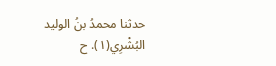حدثنا محمدُ بنُ الوليد البُشْرِي(١). ح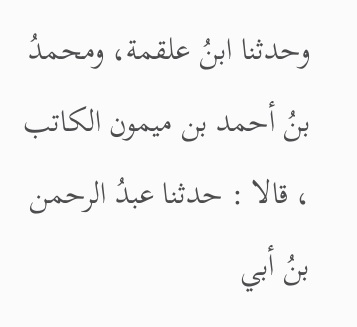وحدثنا ابنُ علقمة، ومحمدُ بنُ أحمد بن ميمون الكاتب ، قالا : حدثنا عبدُ الرحمن بنُ أبي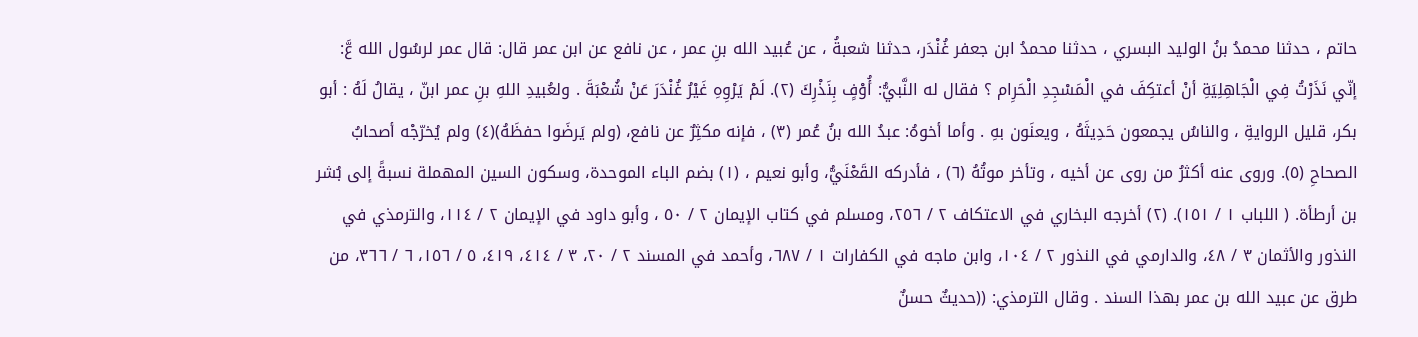حاتم ، حدثنا محمدُ بنُ الوليد البسري ، حدثنا محمدُ ابن جعفر غُنْدَر، حدثنا شعبةُ ، عن عُبيد الله بنِ عمر ، عن نافع عن ابن عمر قال: قال عمر لرسُول الله عَّ: إنّي نَذَرْتُ فِي الْجَاهِلِيَةِ أنْ أعتكِفَ في الْمَسْجِدِ الْحَرِام ؟ فقال له النَّبيُّ: أُوْفٍ بِنَذْرِكَ (٢). لَمْ يَرْوِهِ غَيْرُ غُنْدَرَ عَنْ شُعْبَةَ . ولعُبيدِ اللهِ بنِ عمر ابنّ ، يقالُ لَهُ : أبو بكر، قليل الروايةِ ، والناسُ يجمعون حَدِيثَهُ ، ويعنَون بهِ . وأما أخوهُ: عبدُ الله بنُ عُمر (٣) ، فإنه مكثِرٌ عن نافع، (ولم يَرضَوا حفظَهُ)(٤) ولم يُخرّجْه أصحابُ الصحاحِ (٥). وروى عنه أكثرُ من روى عن أخيه ، وتأخر موتُهُ (٦) ، فأدركه القَعْنَيُّ، وأبو نعيم ، (١) بضم الباء الموحدة، وسكون السين المهملة نسبةً إلى بُشر بن أرطأة. ( اللباب ١ / ١٥١). (٢) أخرجه البخاري في الاعتكاف ٢ / ٢٥٦، ومسلم في كتاب الإيمان ٢ / ٥٠ ، وأبو داود في الإيمان ٢ / ١١٤، والترمذي في النذور والأثمان ٣ / ٤٨، والدارمي في النذور ٢ / ١٠٤، وابن ماجه في الكفارات ١ / ٦٨٧، وأحمد في المسند ٢ / ٢٠، ٣ / ٤١٤، ٤١٩، ٥ / ١٥٦، ٦ / ٣٦٦، من طرق عن عبيد الله بن عمر بهذا السند . وقال الترمذي: ((حديثٌ حسنٌ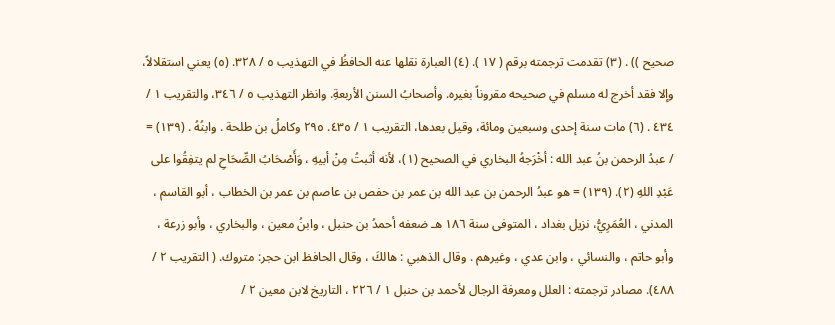صحيح )) . (٣) تقدمت ترجمته برقم ( ١٧ ). (٤) العبارة نقلها عنه الحافظُ في التهذيب ٥ / ٣٢٨. (٥) يعني استقلالاً، وإلا فقد أخرج له مسلم في صحيحه مقروناً بغيره. وأصحابُ السنن الأربعةِ. وانظر التهذيب ٥ / ٣٤٦، والتقريب ١ / ٤٣٤ . (٦) مات سنة إحدى وسبعين ومائة، وقيل بعدها، التقريب ١ / ٤٣٥. ٢٩٥ وكاملُ بن طلحة . وابنُهُ . (١٣٩) = / عبدُ الرحمن بنُ عبد الله : أخْرَجهُ البخاري في الصحيح (١)، لأنه أثبتُ مِنْ أبيهِ ، وَأَصْحَابُ الصِّحَاحِ لم يتفِقُوا على عَبْدِ اللهِ (٢). (١٣٩) = هو عبدُ الرحمن بن عبد الله بن عمر بن حفص بن عاصم بن عمر بن الخطاب ، أبو القاسم ، المدني ، العُمَرِيُّ، نزيل بغداد ، المتوفى سنة ١٨٦ هـ ضعفه أحمدُ بن حنبل ، وابنُ معين ، والبخاري ، وأبو زرعة ، وأبو حاتم ، والنسائي ، وابن عدي ، وغيرهم . وقال الذهبي : هالكَ ، وقال الحافظ ابن حجر: متروك. ( التقريب ٢ / ٤٨٨). مصادر ترجمته : العلل ومعرفة الرجال لأحمد بن حنبل ١ / ٢٢٦ ، التاريخ لابن معين ٢ /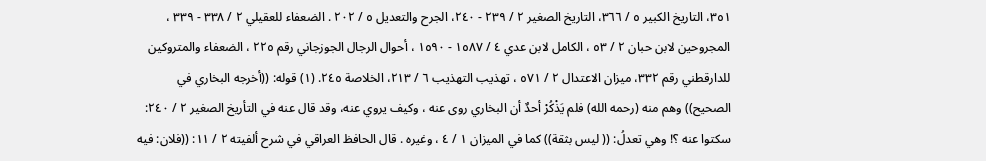٣٥١، التاريخ الكبير ٥ / ٣٦٦، التاريخ الصغير ٢ / ٢٣٩ - ٢٤٠، الجرح والتعديل ٥ / ٢٠٢ . الضعفاء للعقيلي ٢ / ٣٣٨ - ٣٣٩ ، المجروحين لابن حبان ٢ / ٥٣ ، الكامل لابن عدي ٤ / ١٥٨٧ - ١٥٩٠ ، أحوال الرجال الجوزجاني رقم ٢٢٥ ، الضعفاء والمتروكين للدارقطني رقم ٣٣٢، ميزان الاعتدال ٢ / ٥٧١ ، تهذيب التهذيب ٦ / ٢١٣، الخلاصة ٢٤٥. (١) قوله: ((أخرجه البخاري في الصحيح)) وهم منه (رحمه الله) فلم يَذْكُرْ أحدٌ أن البخاري روى عنه ، وكيف يروي عنه، وقد قال عنه في التأريخ الصغير ٢ / ٢٤٠: سكتوا عنه ؟! وهي تعدلُ: (( ليس بثقة)) كما في الميزان ١ / ٤ ، وغيره . قال الحافظ العراقي في شرح ألفيته ٢ / ١١: ((فلان: فيه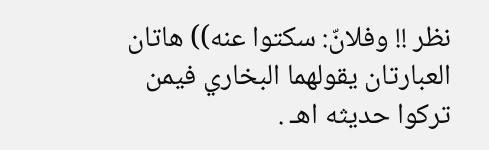نظر !! وفلانّ: سكتوا عنه)) هاتان العبارتان يقولهما البخاري فيمن تركوا حديثه اهـ .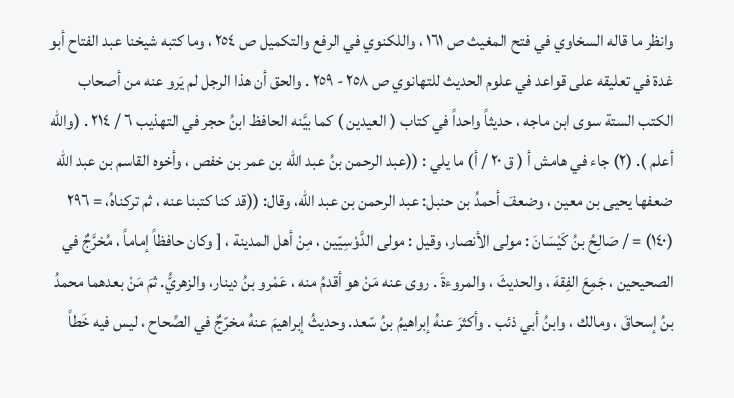وانظر ما قاله السخاوي في فتح المغيث ص ١٦١ ، واللكنوي في الرفع والتكميل ص ٢٥٤ ، وما كتبه شيخنا عبد الفتاح أبو غدة في تعليقه على قواعد في علوم الحديث للتهانوي ص ٢٥٨ - ٢٥٩ . والحق أن هذا الرجل لم يَرو عنه من أصحاب الكتب الستة سوى ابن ماجه ، حديثاً واحداً في كتاب ( العيدين ) كما بيَّنه الحافظ ابنُ حجر في التهذيب ٦ / ٢١٤ . (والله أعلم ). (٢) جاء في هامش أ ( ق ٢٠ / أ) ما يلي : ((عبد الرحمن بنُ عبد الله بن عمر بن خفص ، وأخوه القاسم بن عبد الله ضعفها يحيى بن معين ، وضعفَ أحمدُ بن حنبل: عبد الرحمن بن عبد الله، وقال: ((قد كنا كتبنا عنه ، ثم تركناهُ، = ٢٩٦ (١٤٠) = / صَالِحُ بنُ كَيْسَانَ : مولى الأنصار، وقيل : مولى الدَّوْسِيّين ، مِنْ أهل المدينة ، [ وكان حافظاً إماماً ، مُخرَّجٌ في الصحيحين ، جَمِعَ الفِقهَ ، والحديثَ ، والمروءةَ . روى عنه مَنْ هو أقدمُ منه ، عَمْرو بنُ دينار، والزهريُّ. ثمَ مَنْ بعدهما محمدُ بنُ إسحاقَ ، ومالك ، وابنُ أبي ذئب . وأكثرَ عنهُ إبراهيمُ بنُ سّعد. وحديثُ إبراهيمَ عنهُ مخرّجٌ في الصِّحاح ، ليس فيه خَطاً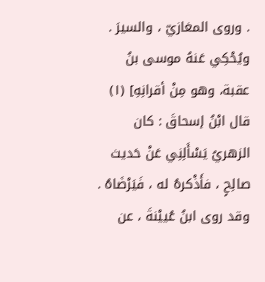. وروى المغازيّ ، والسيرَ . ويُحْكِي عَنهُ موسى بنُ عقبة، وهو مِنْ أقرانِهِ] (١) قال ابْنُ إسحاقَ : كان الزهريُ يَسْأَلِنِي عَنْ حَديث صالِحٍ ، فأَذْكرهُ له ، فَيَرْضَاهُ . وقد روى ابنُ عُييْنةَ ، عن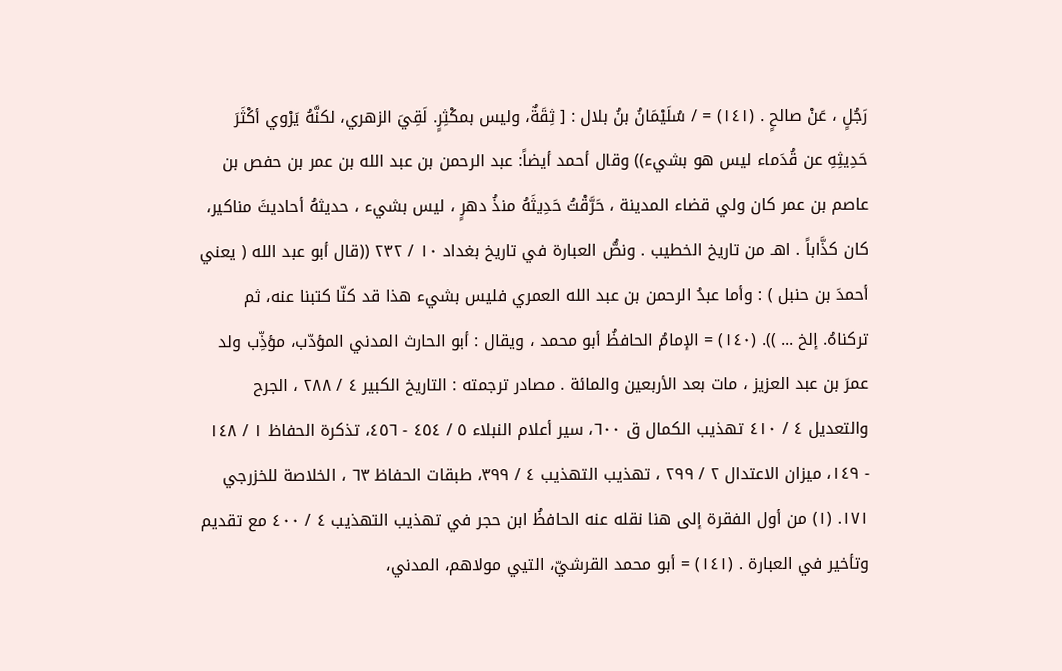رَجُلٍ ، عَنْ صالحٍ . (١٤١) = / سُلَيْمَانُ بنُ بلال : [ ثِقَةٌ، وليس بمكْثِرٍ. لَقِيَ الزهري، لكنَّهُ يَرْوي أكْثَرَ حَدِيثِهِ عن قُدَماء ليس هو بشيء)) وقال أحمد أيضاً: عبد الرحمن بن عبد الله بن عمر بن حفص بن عاصم بن عمر كان ولي قضاء المدينة ، حَرَّقْتُ حَدِيثَهُ منذُ دهرٍ ، ليس بشيء ، حديثهُ أحاديثَ مناكير، كان كذَّاباً . اهـ من تاريخ الخطيب . ونصُّ العبارة في تاريخ بغداد ١٠ / ٢٣٢ ((قال أبو عبد الله ( يعني أحمدَ بن حنبل ) : وأما عبدُ الرحمن بن عبد الله العمري فليس بشيء هذا قد كنّا كتبنا عنه، ثم تركناهُ. إلخ ... )). (١٤٠) = الإمامُ الحافظُ أبو محمد ، ويقال : أبو الحارث المدني المؤدّب، مؤذِّب ولد عمرَ بن عبد العزيز ، مات بعد الأربعين والمائة . مصادر ترجمته : التاريخ الكبير ٤ / ٢٨٨ ، الجرح والتعديل ٤ / ٤١٠ تهذيب الكمال ق ٦٠٠، سير أعلام النبلاء ٥ / ٤٥٤ - ٤٥٦، تذكرة الحفاظ ١ / ١٤٨ - ١٤٩، ميزان الاعتدال ٢ / ٢٩٩ ، تهذيب التهذيب ٤ / ٣٩٩، طبقات الحفاظ ٦٣ ، الخلاصة للخزرجي ١٧١. (١) من أول الفقرة إلى هنا نقله عنه الحافظُ ابن حجر في تهذيب التهذيب ٤ / ٤٠٠ مع تقديم وتأخير في العبارة . (١٤١) = أبو محمد القرشيّ، التيي مولاهم، المدني،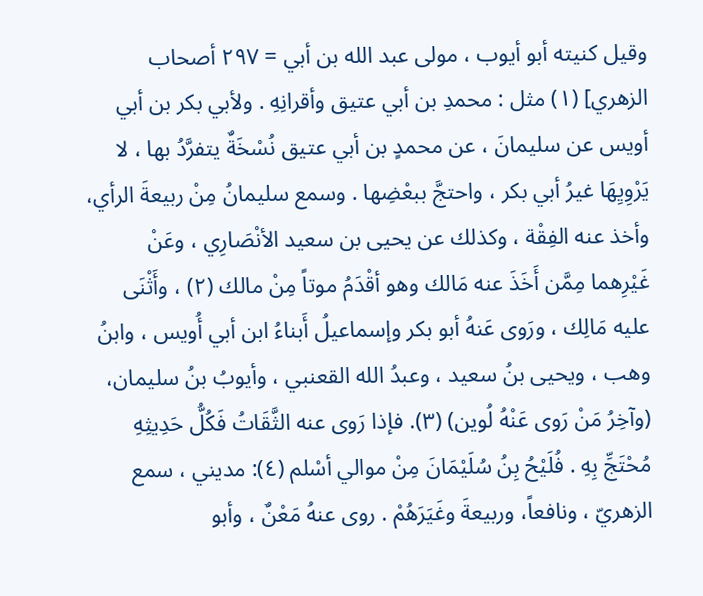وقيل كنيته أبو أيوب ، مولى عبد الله بن أبي = ٢٩٧ أصحاب الزهري] (١) مثل : محمدِ بن أبي عتيق وأقرانِهِ . ولأبي بكر بن أبي أويس عن سليمانَ ، عن محمدٍ بن أبي عتيق نُسْخَةٌ يتفرَّدُ بها ، لا يَرْوِيِهَا غيرُ أبي بكر ، واحتجَّ ببعْضِها . وسمع سليمانُ مِنْ ربيعةَ الرأي، وأخذ عنه الفِقْة ، وكذلك عن يحيى بن سعيد الأنْصَارِي ، وعَنْ غَيْرِهما مِمَّن أَخَذَ عنه مَالك وهو أقْدَمُ موتاً مِنْ مالك (٢) ، وأَثْنَى عليه مَالِك ، ورَوى عَنهُ أبو بكر وإسماعيلُ أَبناءُ ابن أبي أُويس ، وابنُ وهب ، ويحيى بنُ سعيد ، وعبدُ الله القعنبي ، وأيوبُ بنُ سليمان، (وآخِرُ مَنْ رَوى عَنْهُ لُوين) (٣). فإذا رَوى عنه الثَّقَاتُ فَكُلُّ حَدِيثِهِ مُحْتَجِّ بِهِ . فُلَيْحُ بِنُ سُلَيْمَانَ مِنْ موالي أسْلم (٤): مديني ، سمع الزهريّ ، ونافعاً، وربيعةَ وغَيَرَهُمْ . روى عنهُ مَعْنٌ ، وأبو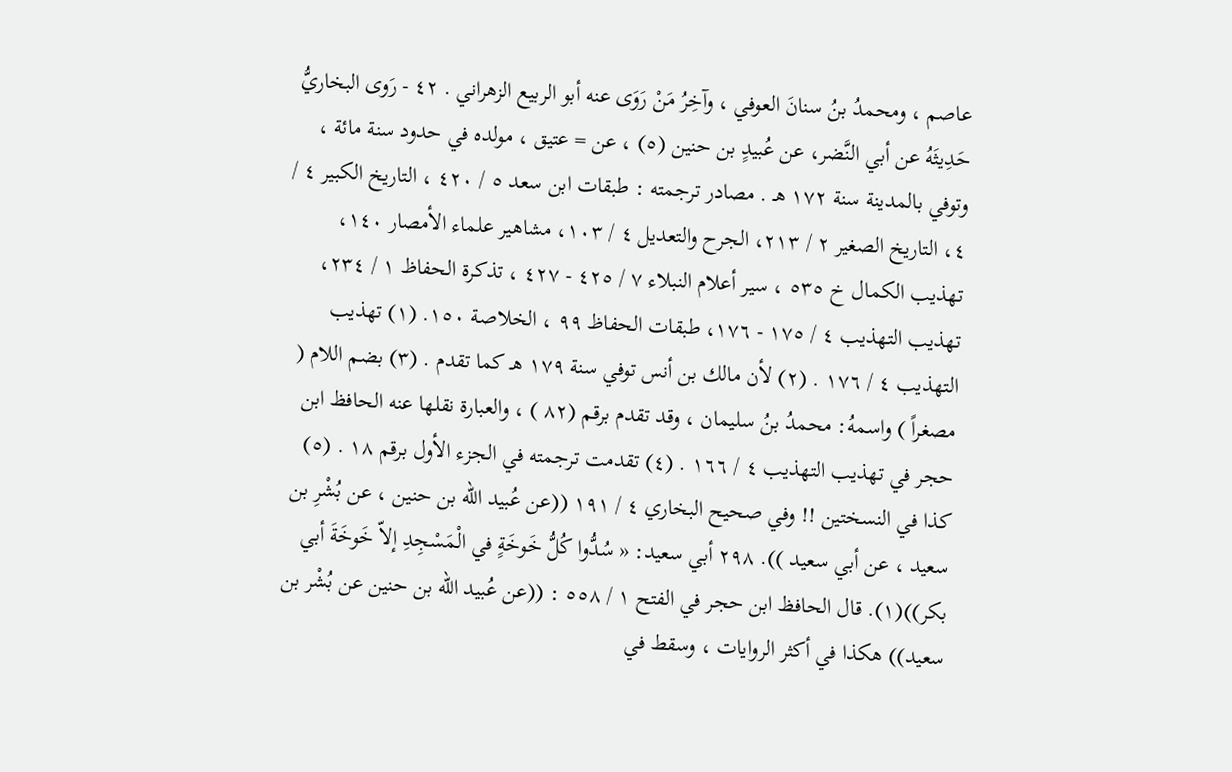عاصم ، ومحمدُ بنُ سنانَ العوفي ، وآخِرُ مَنْ رَوَى عنه أبو الربيع الزهراني . ٤٢ - رَوى البخاريُّ حَدِيثَهُ عن أبي النَّضر، عن عُبيدٍ بن حنين (٥) ، عن = عتيق ، مولده في حدود سنة مائة ، وتوفي بالمدينة سنة ١٧٢ هـ . مصادر ترجمته : طبقات ابن سعد ٥ / ٤٢٠ ، التاريخ الكبير ٤ / ٤، التاريخ الصغير ٢ / ٢١٣، الجرح والتعديل ٤ / ١٠٣، مشاهير علماء الأمصار ١٤٠، تهذيب الكمال خ ٥٣٥ ، سير أعلام النبلاء ٧ / ٤٢٥ - ٤٢٧ ، تذكرة الحفاظ ١ / ٢٣٤، تهذيب التهذيب ٤ / ١٧٥ - ١٧٦، طبقات الحفاظ ٩٩ ، الخلاصة ١٥٠. (١) تهذيب التهذيب ٤ / ١٧٦ . (٢) لأن مالك بن أنس توفي سنة ١٧٩ هـ كما تقدم . (٣) بضم اللام ( مصغراً ) واسمهُ: محمدُ بنُ سليمان ، وقد تقدم برقم (٨٢ ) ، والعبارة نقلها عنه الحافظ ابن حجر في تهذيب التهذيب ٤ / ١٦٦ . (٤) تقدمت ترجمته في الجزء الأول برقم ١٨ . (٥) كذا في النسختين !! وفي صحيح البخاري ٤ / ١٩١ ((عن عُبيد الله بن حنين ، عن بُشْرِ بن سعيد ، عن أبي سعيد )). ٢٩٨ أبي سعيد: « سُدُّوا كُلُّ خَوخَةٍ في الْمَسْجِدِ إلاّ خَوخَةَ أبي بكر))(١). قال الحافظ ابن حجر في الفتح ١ / ٥٥٨ : ((عن عُبيد الله بن حنين عن بُشْر بن سعيد)) هكذا في أكثر الروايات ، وسقط في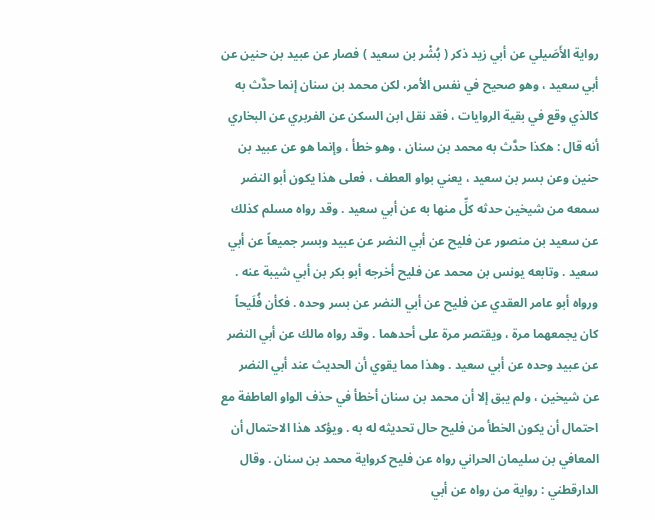رواية الأَصَيلي عن أبي زيد ذكر ( بُشْر بن سعيد ) فصار عن عبيد بن حنين عن أبي سعيد ، وهو صحيح في نفس الأمر، لكن محمد بن سنان إنما حدَّث به كالذي وقع في بقية الروايات ، فقد نقل ابن السكن عن الفربري عن البخاري أنه قال : هكذا حدَّث به محمد بن سنان ، وهو خطأ ، وإنما هو عن عبيد بن حنين وعن بسر بن سعيد ، يعني بواو العطف ، فعلى هذا يكون أبو النضر سمعه من شیخین حدثه كلِّ منها به عن أبي سعيد . وقد رواه مسلم كذلك عن سعيد بن منصور عن فليح عن أبي النضر عن عبيد وبسر جميعاً عن أبي سعيد . وتابعه يونس بن محمد عن فليح أخرجه أبو بكر بن أبي شيبة عنه . ورواه أبو عامر العقدي عن فليح عن أبي النضر عن بسر وحده . فكأن فُلَيحاً كان يجمعهما مرة ، ويقتصر مرة على أحدهما . وقد رواه مالك عن أبي النضر عن عبيد وحده عن أبي سعيد . وهذا مما يقوي أن الحديث عند أبي النضر عن شيخين ، ولم يبق إلا أن محمد بن سنان أخطأ في حذف الواو العاطفة مع احتمال أن يكون الخطأ من فلیح حال تحديثه له به . ويؤكد هذا الاحتمال أن المعافي بن سليمان الحراني رواه عن فليح كرواية محمد بن سنان . وقال الدارقطني : رواية من رواه عن أبي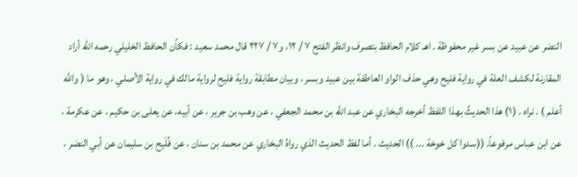النضر عن عبيد عن بسر غير محفوظة . اهـ كلام الحافظ بتصرف وانظر الفتح ٧ / ١٢، و٧ / ٢٢٧ قال محمد سعيد : فكأن الحافظ الخليلي رحمه الله أراد المقارنة لكشف العلة في رواية فليح وهي حذف الواو العاطفة بين عبيد وبسر ، وبيان مطابقة رواية فليح لرواية مالك في رواية الأصلي ، وهو ما ( والله أعلم ) . نراه . (١) هذا الحديثُ بهذا اللفظ أخرجه البخاري عن عبد الله بن محمد الجعفي ، عن وهب بن جرير ، عن أبيه، عن يعلى بن حكيم ، عن عكرمة ، عن ابن عباس مرفوعاً. ((سدوا كل خوخة ... )) الحديث . أما لفظ الحديث الذي رواهُ البخاري عن محمد بن سنان ، عن فُلَيح بن سليمان عن أبي النضر ،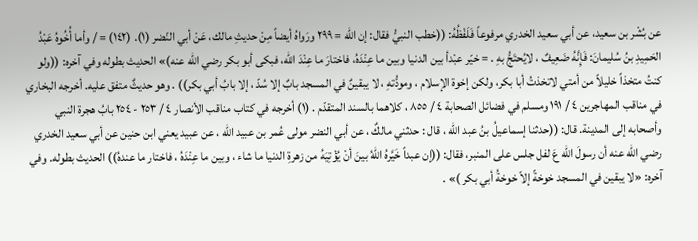عن بُشْر بن سعيد، عن أبي سعيد الخدري مرفوعاً فَلَفْظُهُ: ((خطب النبيُّ فقال: إن الله = ٢٩٩ ورَواهُ أيضاً مِنْ حديثِ مالك، عَنْ أبي النّضر (١). (١٤٢) = / وأما أُخُوهُ عَبْدُ الحَمِيدِ بنُ سُليمانَ: فَإِنَّهُ ضَعِيفٌ ، لايُحتَجُّ بهِ . = خيّر عبْدأ بين الدنيا وبين ما عِنْدَهُ، فاختارَ ما عِنْدَ الله، فبكى أبو بكر رضي الله عنه)» الحديث بطوله وفي آخره: ((ولو كنتُ متخذاً خليلاً من أمتي لاتخذتُ أبا بكر، ولكن إخوة الإسلام ، ومودُّتهِ ، لا يبقينٌ في المسجد بابٌ إلا سُدّ ، إلا بابُ أبي بكر)) . وهو حديثٌ متفق عليه. أخرجه البخاري في مناقب المهاجرين ٤ / ١٩١ ومسلم في فضائل الصحابة ٤ / ٨٥٥ ، كلاهما بالسند المتقدّم . (١) أخرجه في كتاب مناقب الأنصار ٤ / ٢٥٣ - ٢٥٤ بابُ هجرة النبي وأصحابه إلى المدينة. قال: ((حدثنا إسماعيلُ بنُ عبد الله ، قال : حدثني مالكٌ ، عن أبي النضر مولى عُمر بن عبيد الله ، عن عبيد يعني ابن حنين عن أبي سعيد الخدري رضي الله عنه أن رسولَ الله عَ لفل جلس على المنبر، فقال: ((إن عبداً خَيَّرهُ اللهُ بينَ أنْ يُؤْتِيَهُ من زهرةِ الدنيا ما شاء ، وبين ما عِنْدَهُ ، فاختار ما عندهُ)) الحديث بطوله. وفي آخره: «لا يبقين في المسجد خوخةً إلاّ خوخةُ أبي بكر )» .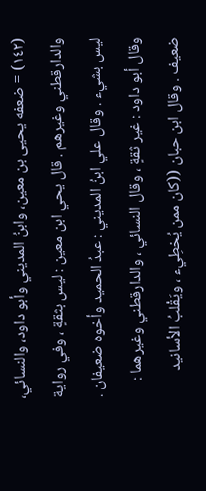(١٤٢) = ضعفه يحيى بن معين، وابنُ المديني وأبو داود، والنسائي، والدارقطني وغيرهم . قال يحي ابن معين : ليس بثقةٍ ، وفي رواية ليس بشيء . وقال علي ابنُ المديني : عبدُ الحميد وأخوه ضعيفان . وقال أبو داود : غير ثقةٍ ، وقال النسائي ، والدارقطني وغيرهما : ضعيف . وقال ابن حبان ((كان ممن يُخطِيء ، ويَقْلبُ الأسانيد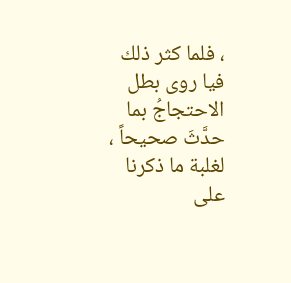، فلما كثر ذلك فيا روى بطل الاحتجاجُ بما حدَّثَ صحيحاً ، لغلبة ما ذكرنا على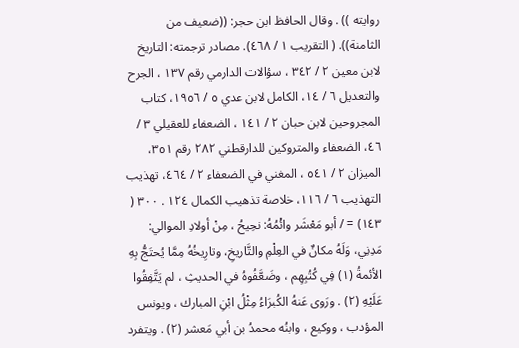روايته )) . وقال الحافظ ابن حجر: ((ضعيف من الثامنة)). ( التقريب ١ / ٤٦٨). مصادر ترجمته: التاريخ لابن معين ٢ / ٣٤٢ ، سؤالات الدارمي رقم ١٣٧ ، الجرح والتعديل ٦ / ١٤، الكامل لابن عدي ٥ / ١٩٥٦، كتاب المجروحين لابن حبان ٢ / ١٤١ ، الضعفاء للعقيلي ٣ / ٤٦، الضعفاء والمتروكين للدارقطني ٢٨٢ رقم ٣٥١، الميزان ٢ / ٥٤١ ، المغني في الضعفاء ٢ / ٤٦٤، تهذيب التهذيب ٦ / ١١٦، خلاصة تذهيب الكمال ١٢٤ . ٣٠٠ ( ١٤٣) = / أبو مَعْشَر وائْمُهُ: نحِيحُ ، مِنْ أولادِ الموالي: مَدِنِي، وَلَهُ مكانٌ في العِلْمِ والتَّاريخِ، وتارِيخُهُ مِمَّا يُحتَجُّ بِهِ الأئمةُ (١) فِي كُتُبِهِم ، وضَعَّفُوهُ في الحديثِ ، لم يَتَّفِقُوا عَلَيْهِ (٢) . ورَوى عَنهُ الكُبرَاءُ مِثْلُ ابْنِ المبارك ، ويونس المؤدب ، ووكيع ، وابنُه محمدُ بن أبي مَعشر (٢) . ويتفرد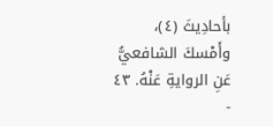بأحادِيثَ (٤)، وأَمْسكَ الشافعيُّ عَنِ الروايةِ عَنْهُ. ٤٣ -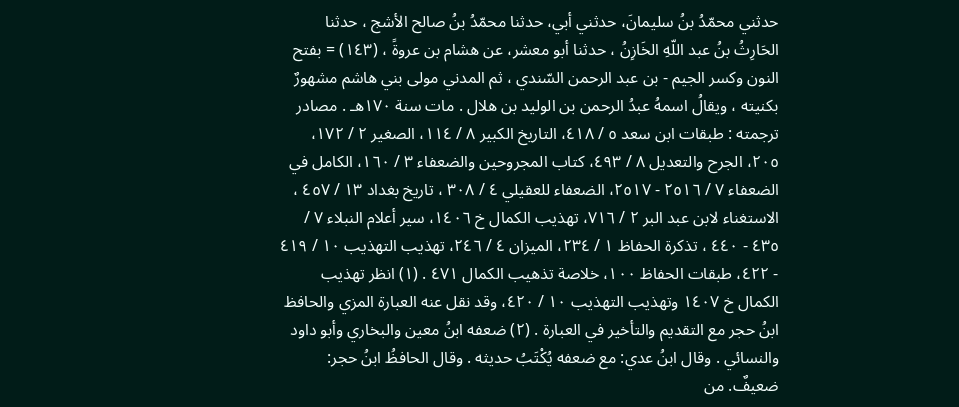حدثني محمّدُ بنُ سليمانَ، حدثني أبي، حدثنا محمّدُ بنُ صالح الأشج ، حدثنا الحَارِثُ بنُ عبد اللّهِ الخَازِنُ ، حدثنا أبو معشر، عن هشام بن عروةً ، (١٤٣) = بفتح النون وكسر الجيم - بن عبد الرحمن السّندي ، ثم المدني مولى بني هاشم مشهورٌ بكنيته ، ويقالُ اسمهُ عبدُ الرحمن بن الوليد بن هلال . مات سنة ١٧٠هـ . مصادر ترجمته : طبقات ابن سعد ٥ / ٤١٨، التاريخ الكبير ٨ / ١١٤، الصغير ٢ / ١٧٢، ٢٠٥، الجرح والتعديل ٨ / ٤٩٣، كتاب المجروحين والضعفاء ٣ / ١٦٠، الكامل في الضعفاء ٧ / ٢٥١٦ - ٢٥١٧، الضعفاء للعقيلي ٤ / ٣٠٨ ، تاريخ بغداد ١٣ / ٤٥٧ ، الاستغناء لابن عبد البر ٢ / ٧١٦، تهذيب الكمال خ ١٤٠٦، سير أعلام النبلاء ٧ / ٤٣٥ - ٤٤٠ ، تذكرة الحفاظ ١ / ٢٣٤، الميزان ٤ / ٢٤٦، تهذيب التهذيب ١٠ / ٤١٩ - ٤٢٢، طبقات الحفاظ ١٠٠، خلاصة تذهيب الكمال ٤٧١ . (١) انظر تهذيب الكمال خ ١٤٠٧ وتهذيب التهذيب ١٠ / ٤٢٠، وقد نقل عنه العبارة المزي والحافظ ابنُ حجر مع التقديم والتأخير في العبارة . (٢) ضعفه ابنُ معين والبخاري وأبو داود والنسائي . وقال ابنُ عدي: مع ضعفه يُكْتَبُ حديثه . وقال الحافظُ ابنُ حجر: ضعيفٌ. من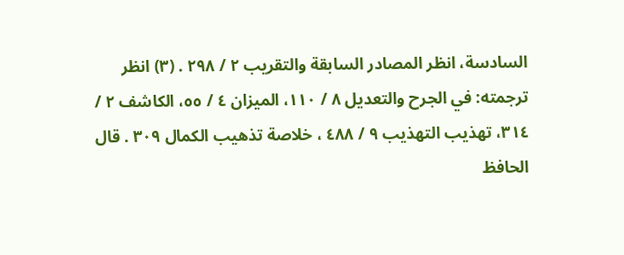السادسة، انظر المصادر السابقة والتقريب ٢ / ٢٩٨ . (٣) انظر ترجمته: في الجرح والتعديل ٨ / ١١٠، الميزان ٤ / ٥٥، الكاشف ٢ / ٣١٤، تهذيب التهذيب ٩ / ٤٨٨ ، خلاصة تذهيب الكمال ٣٠٩ . قال الحافظ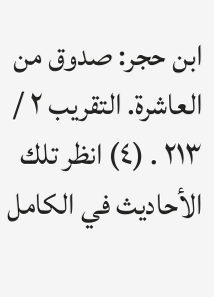ابن حجر: صدوق من العاشرة. التقريب ٢ / ٢١٣ . (٤) انظر تلك الأحاديث في الكامل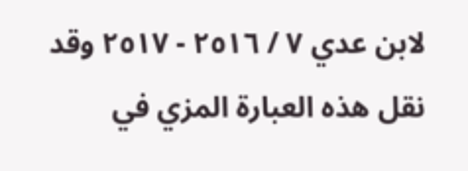لابن عدي ٧ / ٢٥١٦ - ٢٥١٧ وقد نقل هذه العبارة المزي في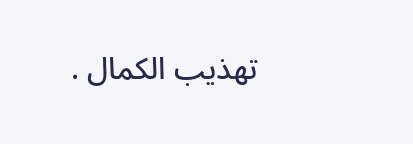تهذيب الكمال .